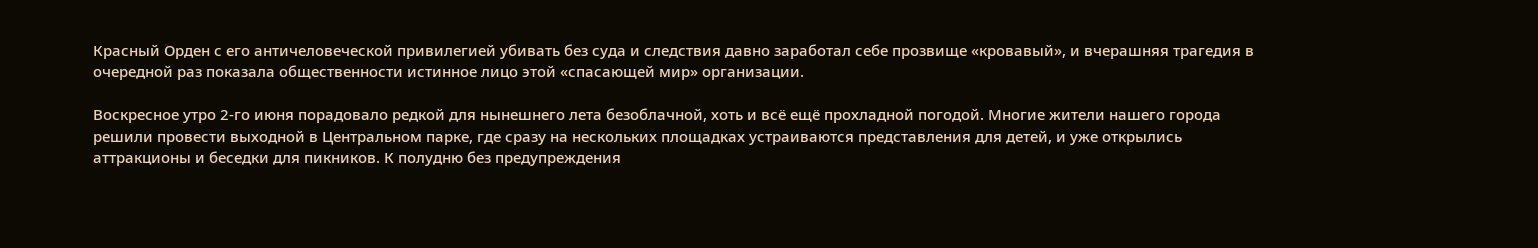Красный Орден с его античеловеческой привилегией убивать без суда и следствия давно заработал себе прозвище «кровавый», и вчерашняя трагедия в очередной раз показала общественности истинное лицо этой «спасающей мир» организации.

Воскресное утро 2-го июня порадовало редкой для нынешнего лета безоблачной, хоть и всё ещё прохладной погодой. Многие жители нашего города решили провести выходной в Центральном парке, где сразу на нескольких площадках устраиваются представления для детей, и уже открылись аттракционы и беседки для пикников. К полудню без предупреждения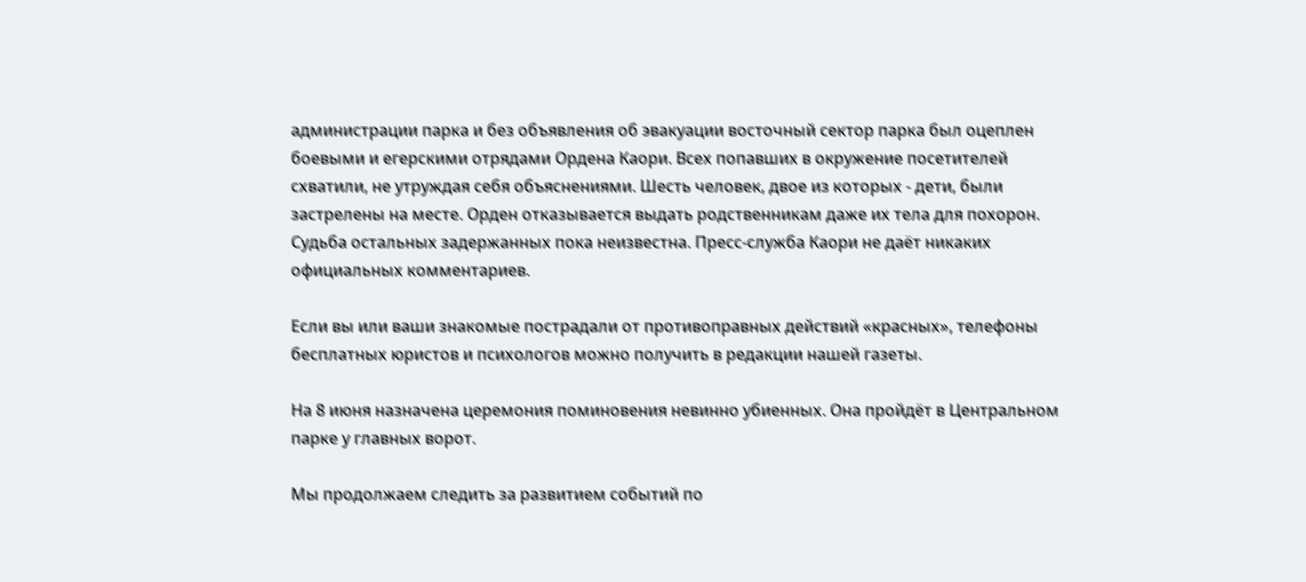администрации парка и без объявления об эвакуации восточный сектор парка был оцеплен боевыми и егерскими отрядами Ордена Каори. Всех попавших в окружение посетителей схватили, не утруждая себя объяснениями. Шесть человек, двое из которых - дети, были застрелены на месте. Орден отказывается выдать родственникам даже их тела для похорон. Судьба остальных задержанных пока неизвестна. Пресс-служба Каори не даёт никаких официальных комментариев.

Если вы или ваши знакомые пострадали от противоправных действий «красных», телефоны бесплатных юристов и психологов можно получить в редакции нашей газеты.

На 8 июня назначена церемония поминовения невинно убиенных. Она пройдёт в Центральном парке у главных ворот.

Мы продолжаем следить за развитием событий по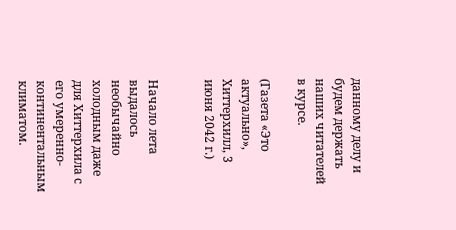данному делу и будем держать наших читателей в курсе.

(Газета «Это актуально», Хиттерхилл, 3 июня 2042 г.)


Начало лета выдалось необычайно холодным даже для Хиттерхила с его умеренно-континентальным климатом.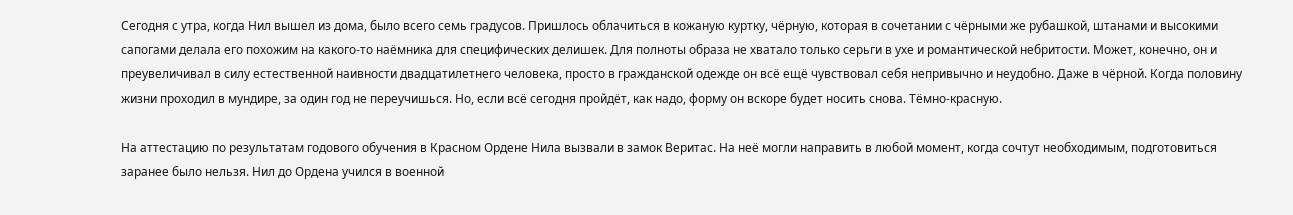Сегодня с утра, когда Нил вышел из дома, было всего семь градусов. Пришлось облачиться в кожаную куртку, чёрную, которая в сочетании с чёрными же рубашкой, штанами и высокими сапогами делала его похожим на какого-то наёмника для специфических делишек. Для полноты образа не хватало только серьги в ухе и романтической небритости. Может, конечно, он и преувеличивал в силу естественной наивности двадцатилетнего человека, просто в гражданской одежде он всё ещё чувствовал себя непривычно и неудобно. Даже в чёрной. Когда половину жизни проходил в мундире, за один год не переучишься. Но, если всё сегодня пройдёт, как надо, форму он вскоре будет носить снова. Тёмно-красную.

На аттестацию по результатам годового обучения в Красном Ордене Нила вызвали в замок Веритас. На неё могли направить в любой момент, когда сочтут необходимым, подготовиться заранее было нельзя. Нил до Ордена учился в военной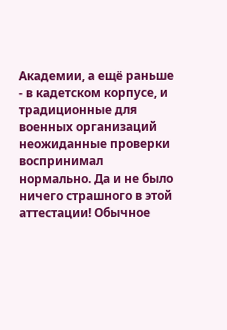Академии, а ещё раньше - в кадетском корпусе, и традиционные для военных организаций неожиданные проверки воспринимал нормально. Да и не было ничего страшного в этой аттестации! Обычное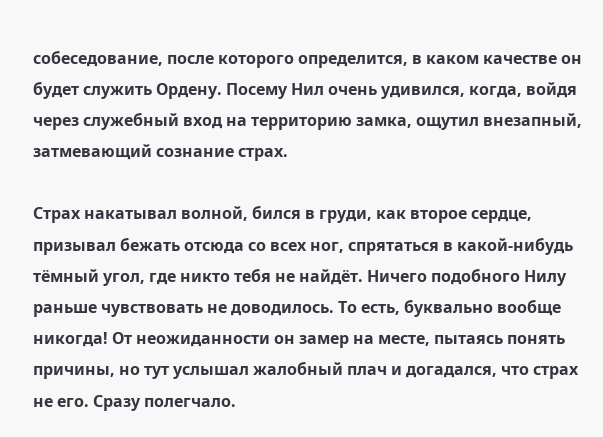собеседование, после которого определится, в каком качестве он будет служить Ордену. Посему Нил очень удивился, когда, войдя через служебный вход на территорию замка, ощутил внезапный, затмевающий сознание страх.

Страх накатывал волной, бился в груди, как второе сердце, призывал бежать отсюда со всех ног, спрятаться в какой-нибудь тёмный угол, где никто тебя не найдёт. Ничего подобного Нилу раньше чувствовать не доводилось. То есть, буквально вообще никогда! От неожиданности он замер на месте, пытаясь понять причины, но тут услышал жалобный плач и догадался, что страх не его. Сразу полегчало.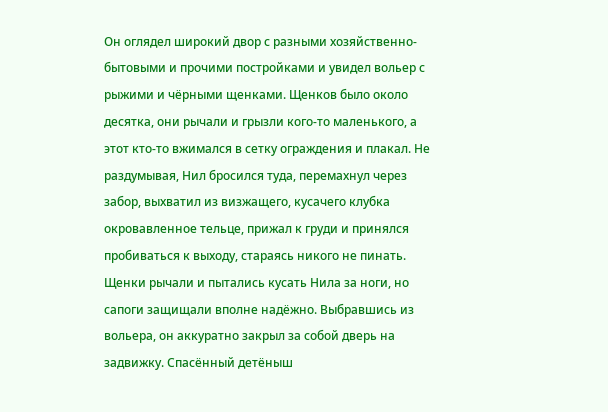Он оглядел широкий двор с разными хозяйственно-бытовыми и прочими постройками и увидел вольер с рыжими и чёрными щенками. Щенков было около десятка, они рычали и грызли кого-то маленького, а этот кто-то вжимался в сетку ограждения и плакал. Не раздумывая, Нил бросился туда, перемахнул через забор, выхватил из визжащего, кусачего клубка окровавленное тельце, прижал к груди и принялся пробиваться к выходу, стараясь никого не пинать. Щенки рычали и пытались кусать Нила за ноги, но сапоги защищали вполне надёжно. Выбравшись из вольера, он аккуратно закрыл за собой дверь на задвижку. Спасённый детёныш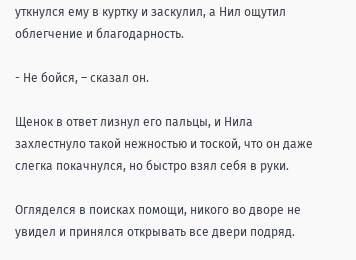уткнулся ему в куртку и заскулил, а Нил ощутил облегчение и благодарность.

- Не бойся, – сказал он.

Щенок в ответ лизнул его пальцы, и Нила захлестнуло такой нежностью и тоской, что он даже слегка покачнулся, но быстро взял себя в руки.

Огляделся в поисках помощи, никого во дворе не увидел и принялся открывать все двери подряд.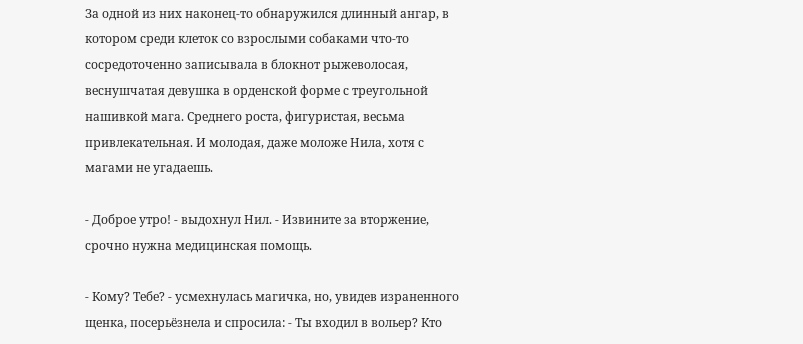За одной из них наконец-то обнаружился длинный ангар, в котором среди клеток со взрослыми собаками что-то сосредоточенно записывала в блокнот рыжеволосая, веснушчатая девушка в орденской форме с треугольной нашивкой мага. Среднего роста, фигуристая, весьма привлекательная. И молодая, даже моложе Нила, хотя с магами не угадаешь.

- Доброе утро! - выдохнул Нил. - Извините за вторжение, срочно нужна медицинская помощь.

- Кому? Тебе? - усмехнулась магичка, но, увидев израненного щенка, посерьёзнела и спросила: - Ты входил в вольер? Кто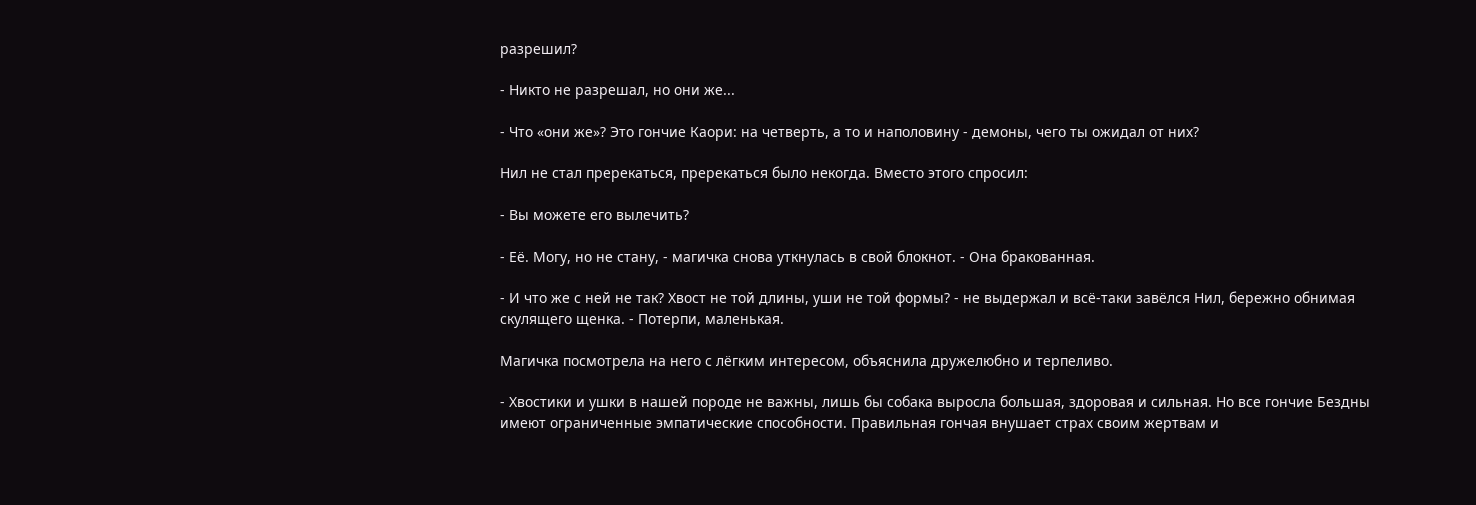разрешил?

- Никто не разрешал, но они же...

- Что «они же»? Это гончие Каори: на четверть, а то и наполовину - демоны, чего ты ожидал от них?

Нил не стал пререкаться, пререкаться было некогда. Вместо этого спросил:

- Вы можете его вылечить?

- Её. Могу, но не стану, - магичка снова уткнулась в свой блокнот. - Она бракованная.

- И что же с ней не так? Хвост не той длины, уши не той формы? - не выдержал и всё-таки завёлся Нил, бережно обнимая скулящего щенка. - Потерпи, маленькая.

Магичка посмотрела на него с лёгким интересом, объяснила дружелюбно и терпеливо.

- Хвостики и ушки в нашей породе не важны, лишь бы собака выросла большая, здоровая и сильная. Но все гончие Бездны имеют ограниченные эмпатические способности. Правильная гончая внушает страх своим жертвам и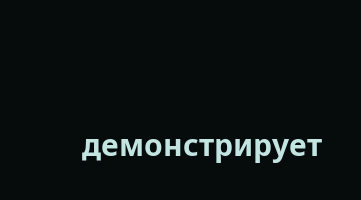демонстрирует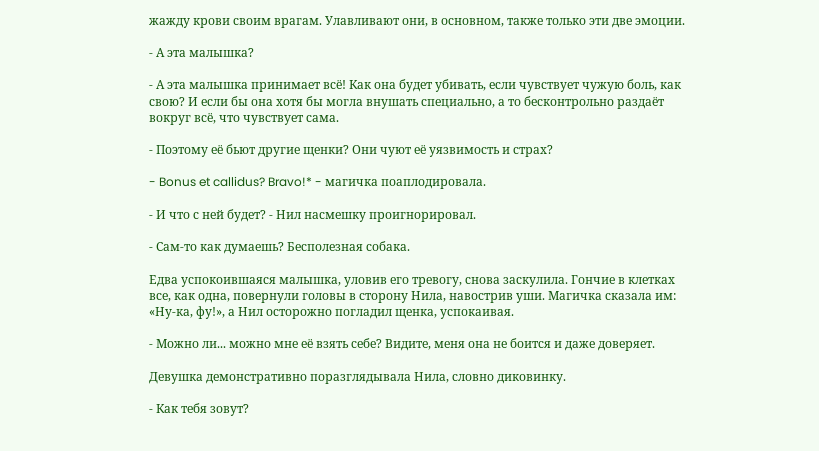жажду крови своим врагам. Улавливают они, в основном, также только эти две эмоции.

- А эта малышка?

- А эта малышка принимает всё! Как она будет убивать, если чувствует чужую боль, как свою? И если бы она хотя бы могла внушать специально, а то бесконтрольно раздаёт вокруг всё, что чувствует сама.

- Поэтому её бьют другие щенки? Они чуют её уязвимость и страх?

- Bonus et callidus? Bravo!* - магичка поаплодировала.

- И что с ней будет? - Нил насмешку проигнорировал.

- Сам-то как думаешь? Бесполезная собака.

Едва успокоившаяся малышка, уловив его тревогу, снова заскулила. Гончие в клетках все, как одна, повернули головы в сторону Нила, навострив уши. Магичка сказала им: «Ну-ка, фу!», а Нил осторожно погладил щенка, успокаивая.

- Можно ли... можно мне её взять себе? Видите, меня она не боится и даже доверяет.

Девушка демонстративно поразглядывала Нила, словно диковинку.

- Как тебя зовут?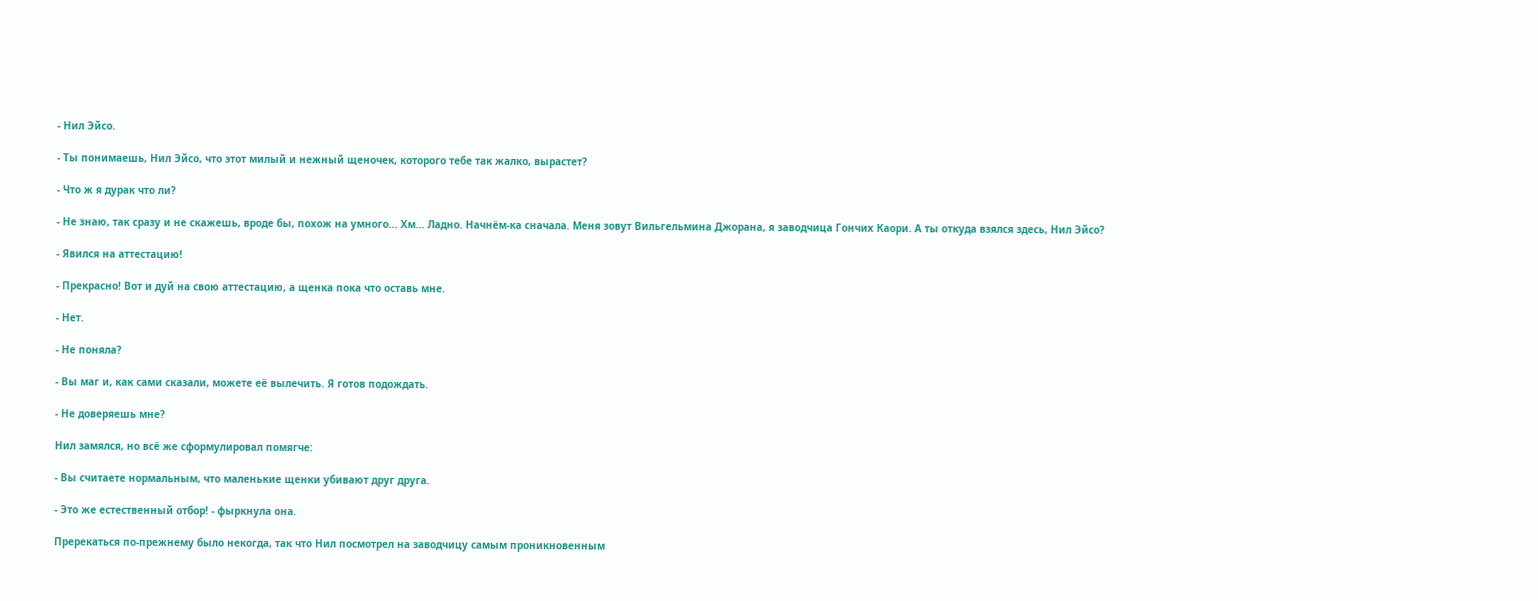- Нил Эйсо.

- Ты понимаешь, Нил Эйсо, что этот милый и нежный щеночек, которого тебе так жалко, вырастет?

- Что ж я дурак что ли?

- Не знаю, так сразу и не скажешь, вроде бы, похож на умного... Хм... Ладно. Начнём-ка сначала. Меня зовут Вильгельмина Джорана, я заводчица Гончих Каори. А ты откуда взялся здесь, Нил Эйсо?

- Явился на аттестацию!

- Прекрасно! Вот и дуй на свою аттестацию, а щенка пока что оставь мне.

- Нет.

- Не поняла?

- Вы маг и, как сами сказали, можете её вылечить. Я готов подождать.

- Не доверяешь мне?

Нил замялся, но всё же сформулировал помягче:

- Вы считаете нормальным, что маленькие щенки убивают друг друга.

- Это же естественный отбор! - фыркнула она.

Пререкаться по-прежнему было некогда, так что Нил посмотрел на заводчицу самым проникновенным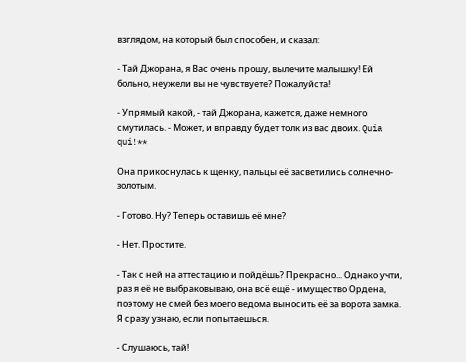взглядом, на который был способен, и сказал:

- Тай Джорана, я Вас очень прошу, вылечите малышку! Ей больно, неужели вы не чувствуете? Пожалуйста!

- Упрямый какой, - тай Джорана, кажется, даже немного смутилась. - Может, и вправду будет толк из вас двоих. Quia qui!**

Она прикоснулась к щенку, пальцы её засветились солнечно-золотым.

- Готово. Ну? Теперь оставишь её мне?

- Нет. Простите.

- Так с ней на аттестацию и пойдёшь? Прекрасно... Однако учти, раз я её не выбраковываю, она всё ещё - имущество Ордена, поэтому не смей без моего ведома выносить её за ворота замка. Я сразу узнаю, если попытаешься.

- Слушаюсь, тай!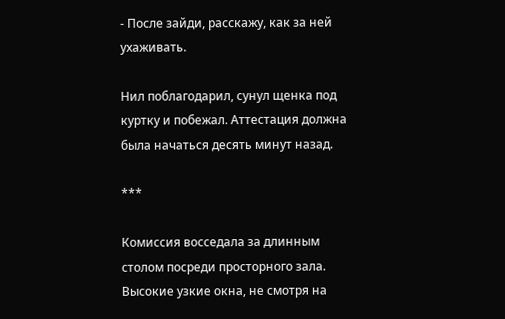- После зайди, расскажу, как за ней ухаживать.

Нил поблагодарил, сунул щенка под куртку и побежал. Аттестация должна была начаться десять минут назад.

***

Комиссия восседала за длинным столом посреди просторного зала. Высокие узкие окна, не смотря на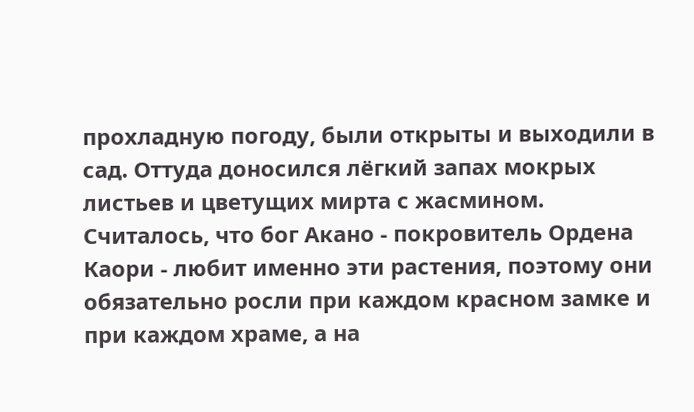прохладную погоду, были открыты и выходили в сад. Оттуда доносился лёгкий запах мокрых листьев и цветущих мирта с жасмином. Считалось, что бог Акано - покровитель Ордена Каори - любит именно эти растения, поэтому они обязательно росли при каждом красном замке и при каждом храме, а на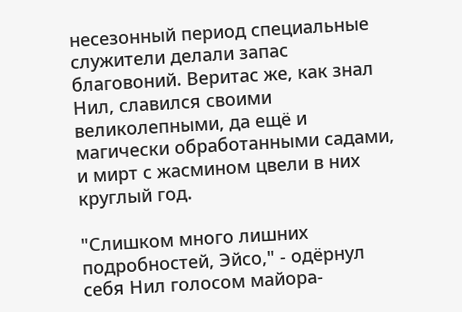несезонный период специальные служители делали запас благовоний. Веритас же, как знал Нил, славился своими великолепными, да ещё и магически обработанными садами, и мирт с жасмином цвели в них круглый год.

"Слишком много лишних подробностей, Эйсо," - одёрнул себя Нил голосом майора-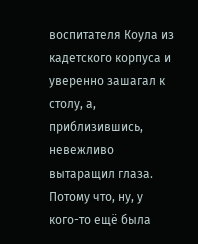воспитателя Коула из кадетского корпуса и уверенно зашагал к столу, а, приблизившись, невежливо вытаращил глаза. Потому что, ну, у кого-то ещё была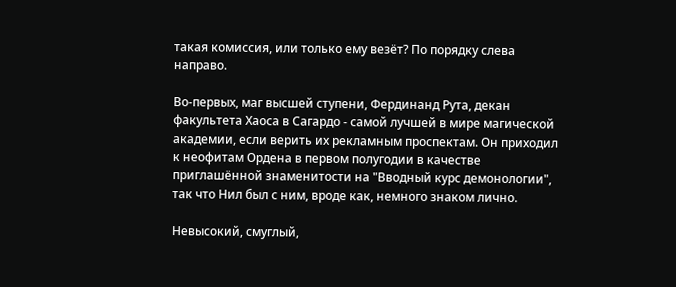такая комиссия, или только ему везёт? По порядку слева направо.

Во-первых, маг высшей ступени, Фердинанд Рута, декан факультета Хаоса в Сагардо - самой лучшей в мире магической академии, если верить их рекламным проспектам. Он приходил к неофитам Ордена в первом полугодии в качестве приглашённой знаменитости на "Вводный курс демонологии", так что Нил был с ним, вроде как, немного знаком лично.

Невысокий, смуглый,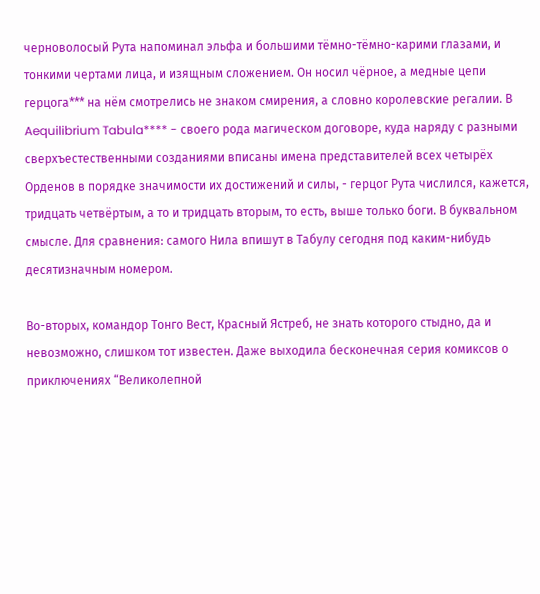черноволосый Рута напоминал эльфа и большими тёмно-тёмно-карими глазами, и тонкими чертами лица, и изящным сложением. Он носил чёрное, а медные цепи герцога*** на нём смотрелись не знаком смирения, а словно королевские регалии. В Aequilibrium Tabula**** - своего рода магическом договоре, куда наряду с разными сверхъестественными созданиями вписаны имена представителей всех четырёх Орденов в порядке значимости их достижений и силы, - герцог Рута числился, кажется, тридцать четвёртым, а то и тридцать вторым, то есть, выше только боги. В буквальном смысле. Для сравнения: самого Нила впишут в Табулу сегодня под каким-нибудь десятизначным номером.

Во-вторых, командор Тонго Вест, Красный Ястреб, не знать которого стыдно, да и невозможно, слишком тот известен. Даже выходила бесконечная серия комиксов о приключениях “Великолепной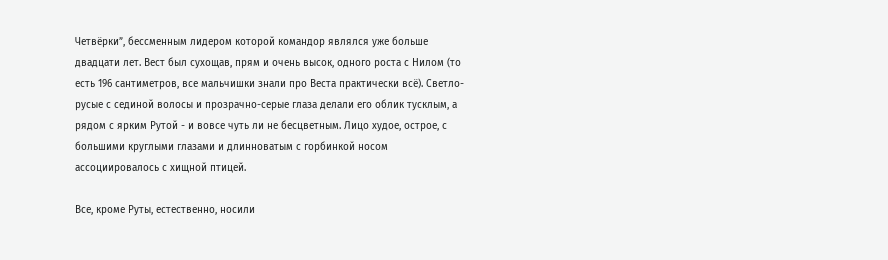Четвёрки”, бессменным лидером которой командор являлся уже больше двадцати лет. Вест был сухощав, прям и очень высок, одного роста с Нилом (то есть 196 сантиметров, все мальчишки знали про Веста практически всё). Светло-русые с сединой волосы и прозрачно-серые глаза делали его облик тусклым, а рядом с ярким Рутой - и вовсе чуть ли не бесцветным. Лицо худое, острое, с большими круглыми глазами и длинноватым с горбинкой носом ассоциировалось с хищной птицей.

Все, кроме Руты, естественно, носили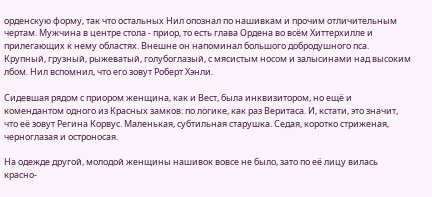орденскую форму, так что остальных Нил опознал по нашивкам и прочим отличительным чертам. Мужчина в центре стола - приор, то есть глава Ордена во всём Хиттерхилле и прилегающих к нему областях. Внешне он напоминал большого добродушного пса. Крупный, грузный, рыжеватый, голубоглазый, с мясистым носом и залысинами над высоким лбом. Нил вспомнил, что его зовут Роберт Хэнли.

Сидевшая рядом с приором женщина, как и Вест, была инквизитором, но ещё и комендантом одного из Красных замков: по логике, как раз Веритаса. И, кстати, это значит, что её зовут Регина Корвус. Маленькая, субтильная старушка. Седая, коротко стриженая, черноглазая и остроносая.

На одежде другой, молодой женщины нашивок вовсе не было, зато по её лицу вилась красно-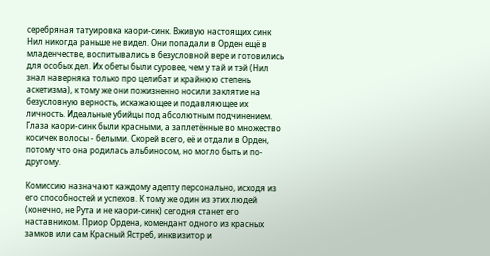серебряная татуировка каори-синк. Вживую настоящих синк Нил никогда раньше не видел. Они попадали в Орден ещё в младенчестве, воспитывались в безусловной вере и готовились для особых дел. Их обеты были суровее, чем у тай и тэй (Нил знал наверняка только про целибат и крайнюю степень аскетизма), к тому же они пожизненно носили заклятие на безусловную верность, искажающее и подавляющее их личность. Идеальные убийцы под абсолютным подчинением. Глаза каори-синк были красными, а заплетённые во множество косичек волосы - белыми. Скорей всего, её и отдали в Орден, потому что она родилась альбиносом, но могло быть и по-другому.

Комиссию назначают каждому адепту персонально, исходя из его способностей и успехов. К тому же один из этих людей (конечно, не Рута и не каори-синк) сегодня станет его наставником. Приор Ордена, комендант одного из красных замков или сам Красный Ястреб, инквизитор и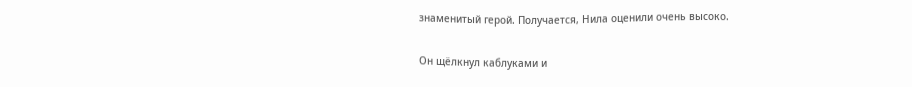знаменитый герой. Получается, Нила оценили очень высоко.

Он щёлкнул каблуками и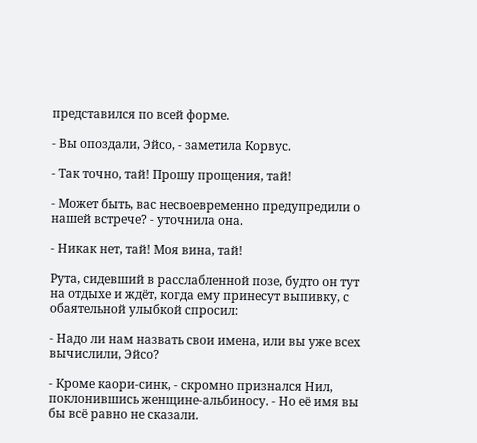представился по всей форме.

- Вы опоздали, Эйсо, - заметила Корвус.

- Так точно, тай! Прошу прощения, тай!

- Может быть, вас несвоевременно предупредили о нашей встрече? - уточнила она.

- Никак нет, тай! Моя вина, тай!

Рута, сидевший в расслабленной позе, будто он тут на отдыхе и ждёт, когда ему принесут выпивку, с обаятельной улыбкой спросил:

- Надо ли нам назвать свои имена, или вы уже всех вычислили, Эйсо?

- Кроме каори-синк, - скромно признался Нил, поклонившись женщине-альбиносу. - Но её имя вы бы всё равно не сказали.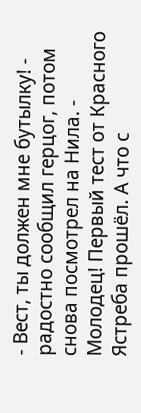- Вест, ты должен мне бутылку! - радостно сообщил герцог, потом снова посмотрел на Нила. - Молодец! Первый тест от Красного Ястреба прошёл. А что с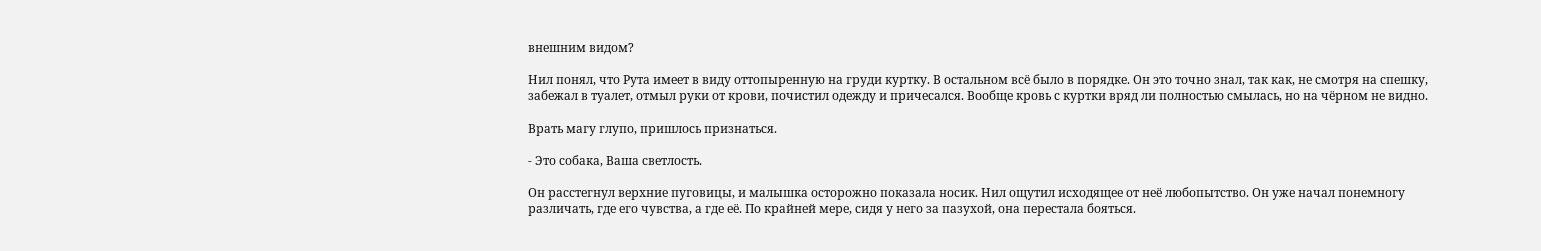внешним видом?

Нил понял, что Рута имеет в виду оттопыренную на груди куртку. В остальном всё было в порядке. Он это точно знал, так как, не смотря на спешку, забежал в туалет, отмыл руки от крови, почистил одежду и причесался. Вообще кровь с куртки вряд ли полностью смылась, но на чёрном не видно.

Врать магу глупо, пришлось признаться.

- Это собака, Ваша светлость.

Он расстегнул верхние пуговицы, и малышка осторожно показала носик. Нил ощутил исходящее от неё любопытство. Он уже начал понемногу различать, где его чувства, а где её. По крайней мере, сидя у него за пазухой, она перестала бояться.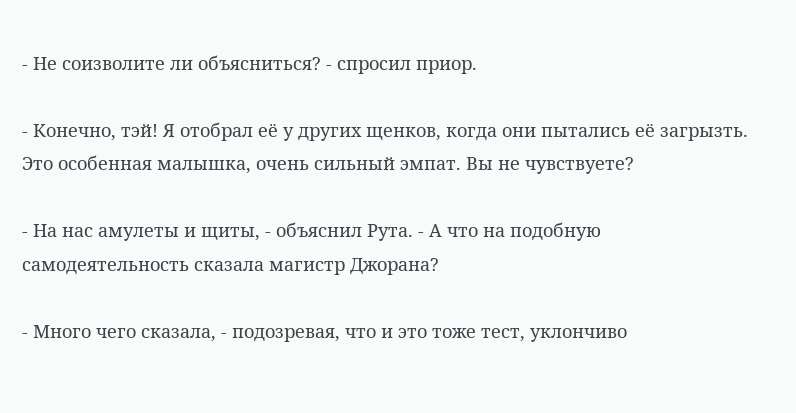- Не соизволите ли объясниться? - спросил приор.

- Конечно, тэй! Я отобрал её у других щенков, когда они пытались её загрызть. Это особенная малышка, очень сильный эмпат. Вы не чувствуете?

- На нас амулеты и щиты, - объяснил Рута. - А что на подобную самодеятельность сказала магистр Джорана?

- Много чего сказала, - подозревая, что и это тоже тест, уклончиво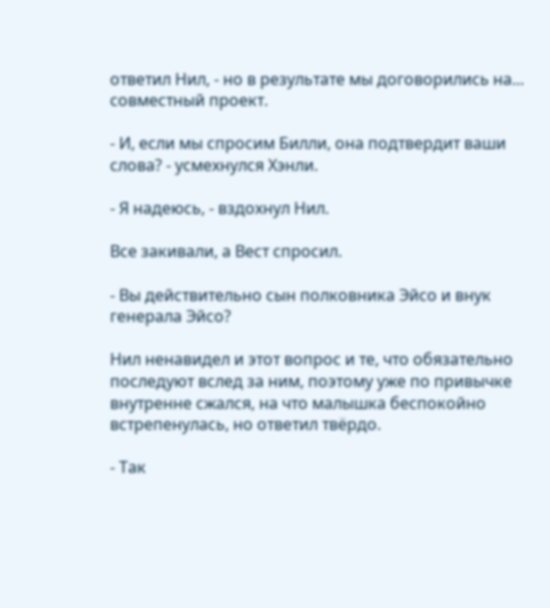ответил Нил, - но в результате мы договорились на... совместный проект.

- И, если мы спросим Билли, она подтвердит ваши слова? - усмехнулся Хэнли.

- Я надеюсь, - вздохнул Нил.

Все закивали, а Вест спросил.

- Вы действительно сын полковника Эйсо и внук генерала Эйсо?

Нил ненавидел и этот вопрос и те, что обязательно последуют вслед за ним, поэтому уже по привычке внутренне сжался, на что малышка беспокойно встрепенулась, но ответил твёрдо.

- Так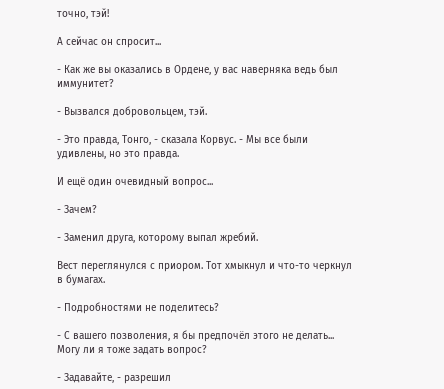точно, тэй!

А сейчас он спросит...

- Как же вы оказались в Ордене, у вас наверняка ведь был иммунитет?

- Вызвался добровольцем, тэй.

- Это правда, Тонго, - сказала Корвус. - Мы все были удивлены, но это правда.

И ещё один очевидный вопрос...

- Зачем?

- Заменил друга, которому выпал жребий.

Вест переглянулся с приором. Тот хмыкнул и что-то черкнул в бумагах.

- Подробностями не поделитесь?

- С вашего позволения, я бы предпочёл этого не делать... Могу ли я тоже задать вопрос?

- Задавайте, - разрешил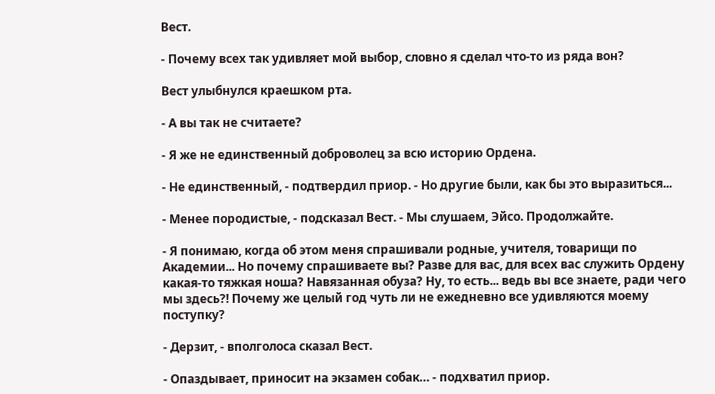Вест.

- Почему всех так удивляет мой выбор, словно я сделал что-то из ряда вон?

Вест улыбнулся краешком рта.

- А вы так не считаете?

- Я же не единственный доброволец за всю историю Ордена.

- Не единственный, - подтвердил приор. - Но другие были, как бы это выразиться...

- Менее породистые, - подсказал Вест. - Мы слушаем, Эйсо. Продолжайте.

- Я понимаю, когда об этом меня спрашивали родные, учителя, товарищи по Академии... Но почему спрашиваете вы? Разве для вас, для всех вас служить Ордену какая-то тяжкая ноша? Навязанная обуза? Ну, то есть... ведь вы все знаете, ради чего мы здесь?! Почему же целый год чуть ли не ежедневно все удивляются моему поступку?

- Дерзит, - вполголоса сказал Вест.

- Опаздывает, приносит на экзамен собак… - подхватил приор.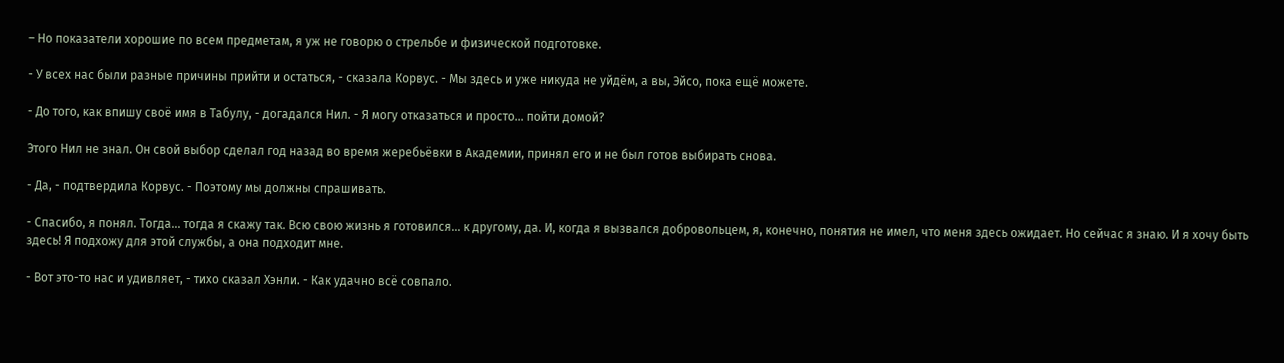– Но показатели хорошие по всем предметам, я уж не говорю о стрельбе и физической подготовке.

- У всех нас были разные причины прийти и остаться, - сказала Корвус. - Мы здесь и уже никуда не уйдём, а вы, Эйсо, пока ещё можете.

- До того, как впишу своё имя в Табулу, - догадался Нил. - Я могу отказаться и просто… пойти домой?

Этого Нил не знал. Он свой выбор сделал год назад во время жеребьёвки в Академии, принял его и не был готов выбирать снова.

- Да, - подтвердила Корвус. - Поэтому мы должны спрашивать.

- Спасибо, я понял. Тогда... тогда я скажу так. Всю свою жизнь я готовился... к другому, да. И, когда я вызвался добровольцем, я, конечно, понятия не имел, что меня здесь ожидает. Но сейчас я знаю. И я хочу быть здесь! Я подхожу для этой службы, а она подходит мне.

- Вот это-то нас и удивляет, - тихо сказал Хэнли. - Как удачно всё совпало.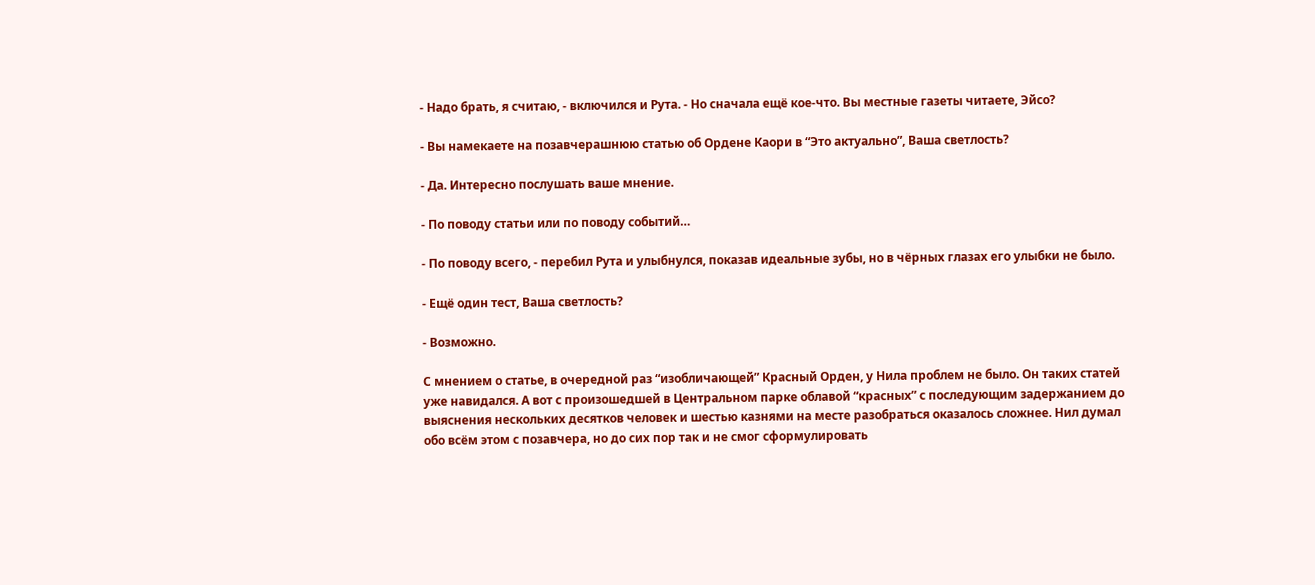- Надо брать, я считаю, - включился и Рута. - Но сначала ещё кое-что. Вы местные газеты читаете, Эйсо?

- Вы намекаете на позавчерашнюю статью об Ордене Каори в “Это актуально”, Ваша светлость?

- Да. Интересно послушать ваше мнение.

- По поводу статьи или по поводу событий…

- По поводу всего, - перебил Рута и улыбнулся, показав идеальные зубы, но в чёрных глазах его улыбки не было.

- Ещё один тест, Ваша светлость?

- Возможно.

С мнением о статье, в очередной раз “изобличающей” Красный Орден, у Нила проблем не было. Он таких статей уже навидался. А вот с произошедшей в Центральном парке облавой “красных” с последующим задержанием до выяснения нескольких десятков человек и шестью казнями на месте разобраться оказалось сложнее. Нил думал обо всём этом с позавчера, но до сих пор так и не смог сформулировать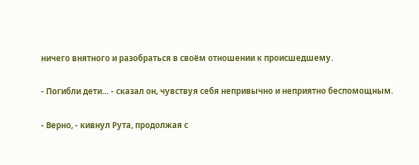ничего внятного и разобраться в своём отношении к происшедшему.

- Погибли дети… - сказал он, чувствуя себя непривычно и неприятно беспомощным.

- Верно, - кивнул Рута, продолжая с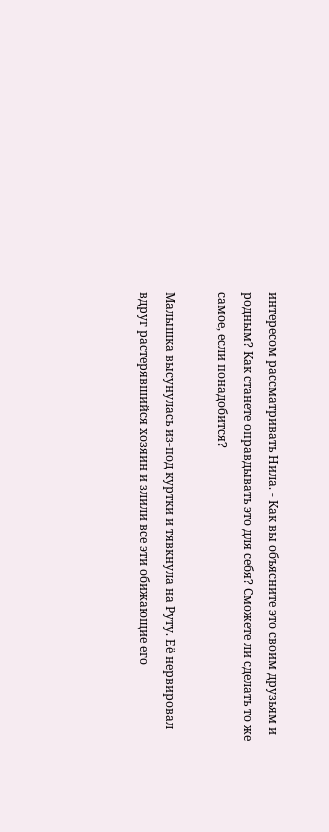интересом рассматривать Нила. - Как вы объясните это своим друзьям и родным? Как станете оправдывать это для себя? Сможете ли сделать то же самое, если понадобится?

Малышка высунулась из-под куртки и тявкнула на Руту. Её нервировал вдруг растерявшийся хозяин и злили все эти обижающие его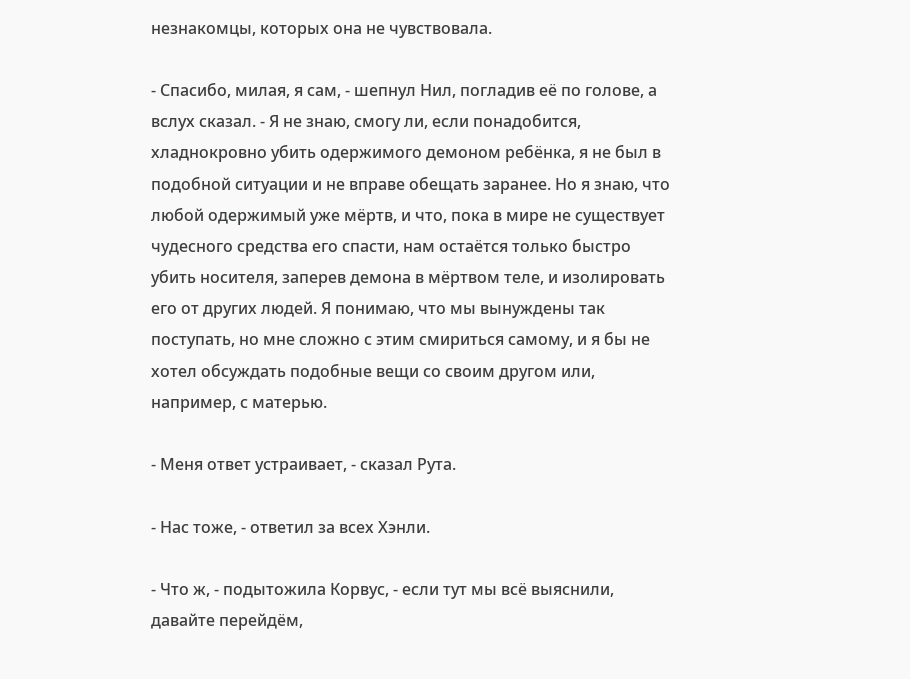незнакомцы, которых она не чувствовала.

- Спасибо, милая, я сам, - шепнул Нил, погладив её по голове, а вслух сказал. - Я не знаю, смогу ли, если понадобится, хладнокровно убить одержимого демоном ребёнка, я не был в подобной ситуации и не вправе обещать заранее. Но я знаю, что любой одержимый уже мёртв, и что, пока в мире не существует чудесного средства его спасти, нам остаётся только быстро убить носителя, заперев демона в мёртвом теле, и изолировать его от других людей. Я понимаю, что мы вынуждены так поступать, но мне сложно с этим смириться самому, и я бы не хотел обсуждать подобные вещи со своим другом или, например, с матерью.

- Меня ответ устраивает, - сказал Рута.

- Нас тоже, - ответил за всех Хэнли.

- Что ж, - подытожила Корвус, - если тут мы всё выяснили, давайте перейдём,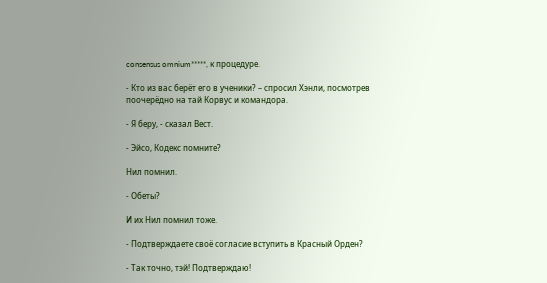consensus omnium*****, к процедуре.

- Кто из вас берёт его в ученики? – спросил Хэнли, посмотрев поочерёдно на тай Корвус и командора.

- Я беру, - сказал Вест.

- Эйсо, Кодекс помните?

Нил помнил.

- Обеты?

И их Нил помнил тоже.

- Подтверждаете своё согласие вступить в Красный Орден?

- Так точно, тэй! Подтверждаю!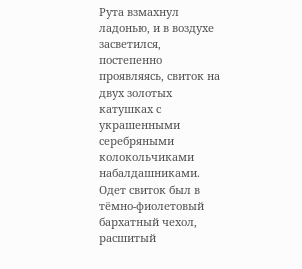Рута взмахнул ладонью, и в воздухе засветился, постепенно проявляясь, свиток на двух золотых катушках с украшенными серебряными колокольчиками набалдашниками. Одет свиток был в тёмно-фиолетовый бархатный чехол, расшитый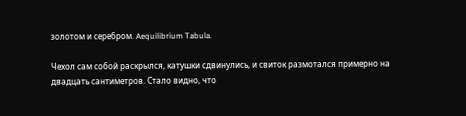золотом и серебром. Aequilibrium Tabula.

Чехол сам собой раскрылся, катушки сдвинулись, и свиток размотался примерно на двадцать сантиметров. Стало видно, что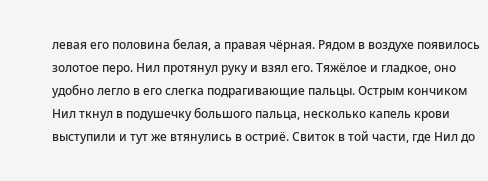левая его половина белая, а правая чёрная. Рядом в воздухе появилось золотое перо. Нил протянул руку и взял его. Тяжёлое и гладкое, оно удобно легло в его слегка подрагивающие пальцы. Острым кончиком Нил ткнул в подушечку большого пальца, несколько капель крови выступили и тут же втянулись в остриё. Свиток в той части, где Нил до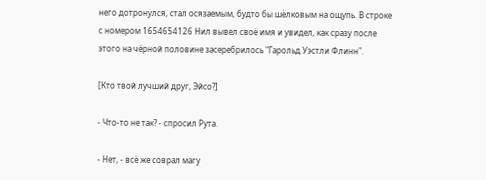него дотронулся, стал осязаемым, будто бы шёлковым на ощупь. В строке с номером 1654654126 Нил вывел своё имя и увидел, как сразу после этого на чёрной половине засеребрилось "Гарольд Уэстли Флинн".

[Кто твой лучший друг, Эйсо?]

- Что-то не так? - спросил Рута.

- Нет, - всё же соврал магу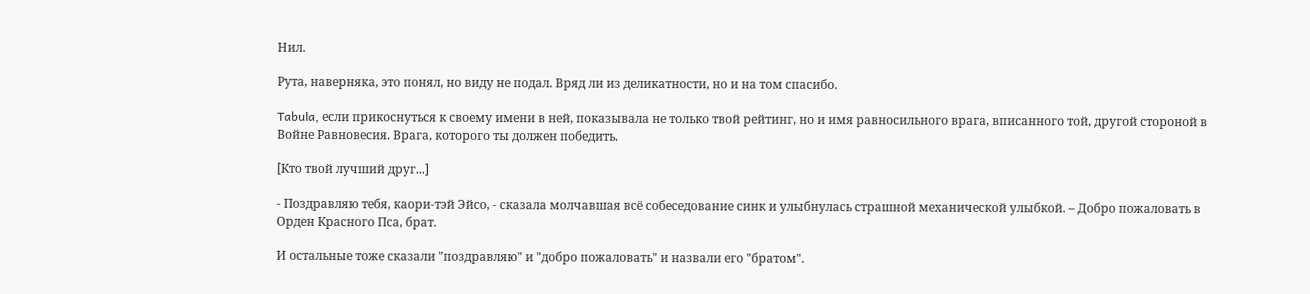Нил.

Рута, наверняка, это понял, но виду не подал. Вряд ли из деликатности, но и на том спасибо.

Tabula, если прикоснуться к своему имени в ней, показывала не только твой рейтинг, но и имя равносильного врага, вписанного той, другой стороной в Войне Равновесия. Врага, которого ты должен победить.

[Кто твой лучший друг...]

- Поздравляю тебя, каори-тэй Эйсо, - сказала молчавшая всё собеседование синк и улыбнулась страшной механической улыбкой. – Добро пожаловать в Орден Красного Пса, брат.

И остальные тоже сказали "поздравляю" и "добро пожаловать" и назвали его "братом".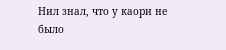Нил знал, что у каори не было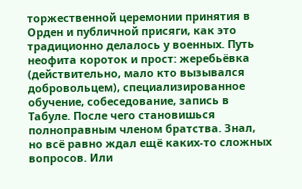торжественной церемонии принятия в Орден и публичной присяги, как это традиционно делалось у военных. Путь неофита короток и прост: жеребьёвка (действительно, мало кто вызывался добровольцем), специализированное обучение, собеседование, запись в Табуле. После чего становишься полноправным членом братства. Знал, но всё равно ждал ещё каких-то сложных вопросов. Или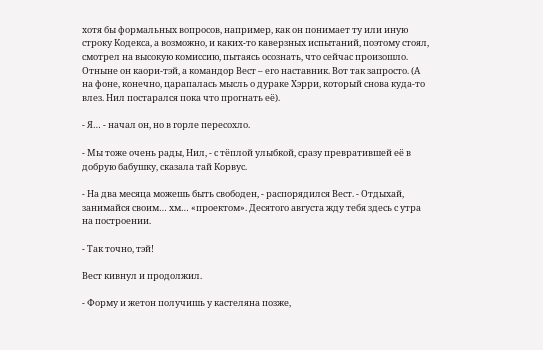хотя бы формальных вопросов, например, как он понимает ту или иную строку Кодекса, а возможно, и каких-то каверзных испытаний, поэтому стоял, смотрел на высокую комиссию, пытаясь осознать, что сейчас произошло. Отныне он каори-тэй, а командор Вест – его наставник. Вот так запросто. (А на фоне, конечно, царапалась мысль о дураке Хэрри, который снова куда-то влез. Нил постарался пока что прогнать её).

- Я… - начал он, но в горле пересохло.

- Мы тоже очень рады, Нил, - с тёплой улыбкой, сразу превратившей её в добрую бабушку, сказала тай Корвус.

- На два месяца можешь быть свободен, - распорядился Вест. - Отдыхай, занимайся своим… хм… «проектом». Десятого августа жду тебя здесь с утра на построении.

- Так точно, тэй!

Вест кивнул и продолжил.

- Форму и жетон получишь у кастеляна позже,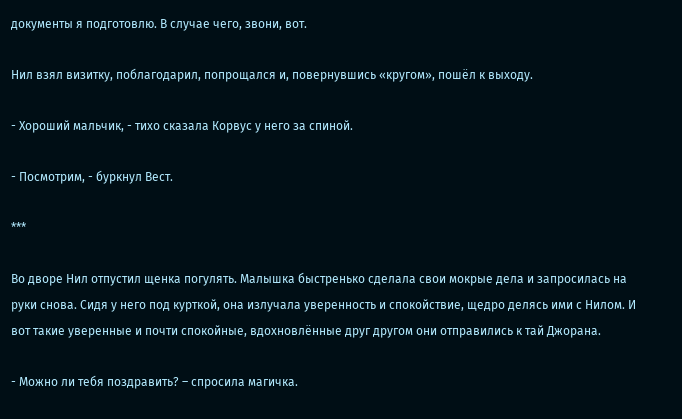документы я подготовлю. В случае чего, звони, вот.

Нил взял визитку, поблагодарил, попрощался и, повернувшись «кругом», пошёл к выходу.

- Хороший мальчик, - тихо сказала Корвус у него за спиной.

- Посмотрим, - буркнул Вест.

***

Во дворе Нил отпустил щенка погулять. Малышка быстренько сделала свои мокрые дела и запросилась на руки снова. Сидя у него под курткой, она излучала уверенность и спокойствие, щедро делясь ими с Нилом. И вот такие уверенные и почти спокойные, вдохновлённые друг другом они отправились к тай Джорана.

- Можно ли тебя поздравить? – спросила магичка.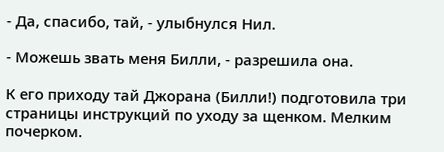- Да, спасибо, тай, - улыбнулся Нил.

- Можешь звать меня Билли, - разрешила она.

К его приходу тай Джорана (Билли!) подготовила три страницы инструкций по уходу за щенком. Мелким почерком.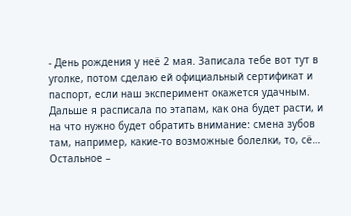- День рождения у неё 2 мая. Записала тебе вот тут в уголке, потом сделаю ей официальный сертификат и паспорт, если наш эксперимент окажется удачным. Дальше я расписала по этапам, как она будет расти, и на что нужно будет обратить внимание: смена зубов там, например, какие-то возможные болелки, то, сё… Остальное –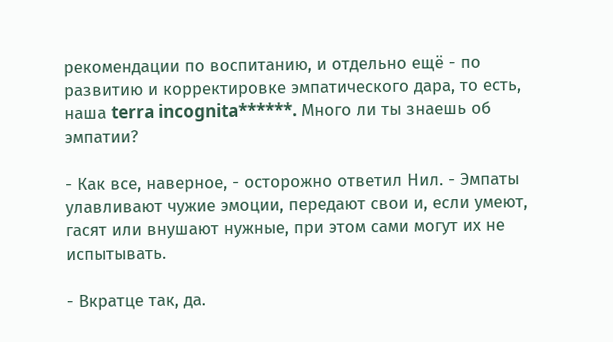рекомендации по воспитанию, и отдельно ещё - по развитию и корректировке эмпатического дара, то есть, наша terra incognita******. Много ли ты знаешь об эмпатии?

- Как все, наверное, - осторожно ответил Нил. - Эмпаты улавливают чужие эмоции, передают свои и, если умеют, гасят или внушают нужные, при этом сами могут их не испытывать.

- Вкратце так, да.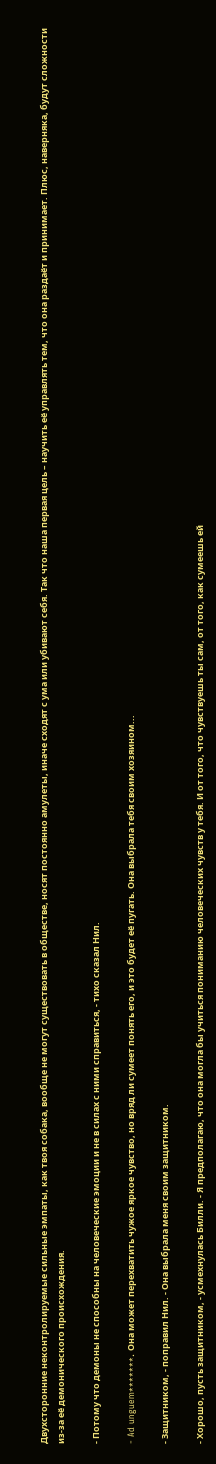Двухсторонние неконтролируемые сильные эмпаты, как твоя собака, вообще не могут существовать в обществе, носят постоянно амулеты, иначе сходят с ума или убивают себя. Так что наша первая цель – научить её управлять тем, что она раздаёт и принимает. Плюс, наверняка, будут сложности из-за её демонического происхождения.

- Потому что демоны не способны на человеческие эмоции и не в силах с ними справиться, - тихо сказал Нил.

- Ad unguem*******. Она может перехватить чужое яркое чувство, но вряд ли сумеет понять его, и это будет её пугать. Она выбрала тебя своим хозяином...

- Защитником, - поправил Нил. - Она выбрала меня своим защитником.

- Хорошо, пусть защитником, - усмехнулась Билли. - Я предполагаю, что она могла бы учиться пониманию человеческих чувств у тебя. И от того, что чувствуешь ты сам, от того, как сумеешь ей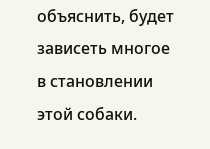объяснить, будет зависеть многое в становлении этой собаки.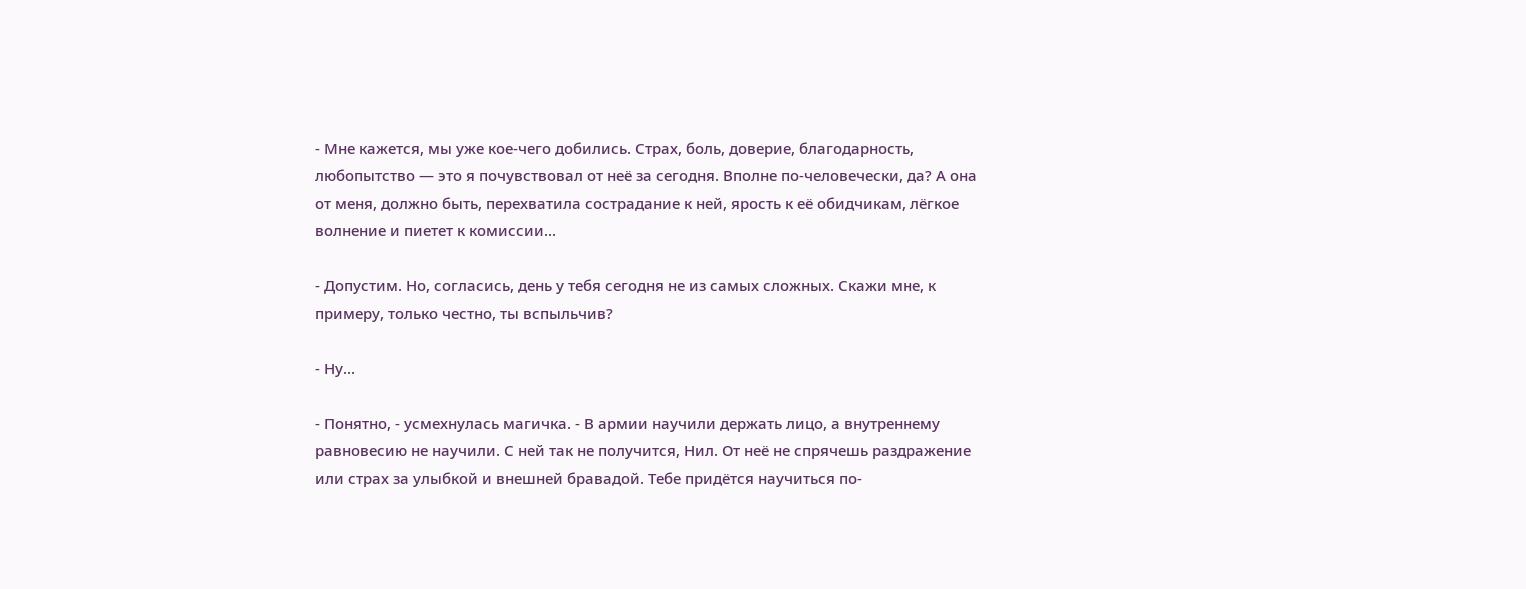- Мне кажется, мы уже кое-чего добились. Страх, боль, доверие, благодарность, любопытство — это я почувствовал от неё за сегодня. Вполне по-человечески, да? А она от меня, должно быть, перехватила сострадание к ней, ярость к её обидчикам, лёгкое волнение и пиетет к комиссии...

- Допустим. Но, согласись, день у тебя сегодня не из самых сложных. Скажи мне, к примеру, только честно, ты вспыльчив?

- Ну...

- Понятно, - усмехнулась магичка. - В армии научили держать лицо, а внутреннему равновесию не научили. С ней так не получится, Нил. От неё не спрячешь раздражение или страх за улыбкой и внешней бравадой. Тебе придётся научиться по-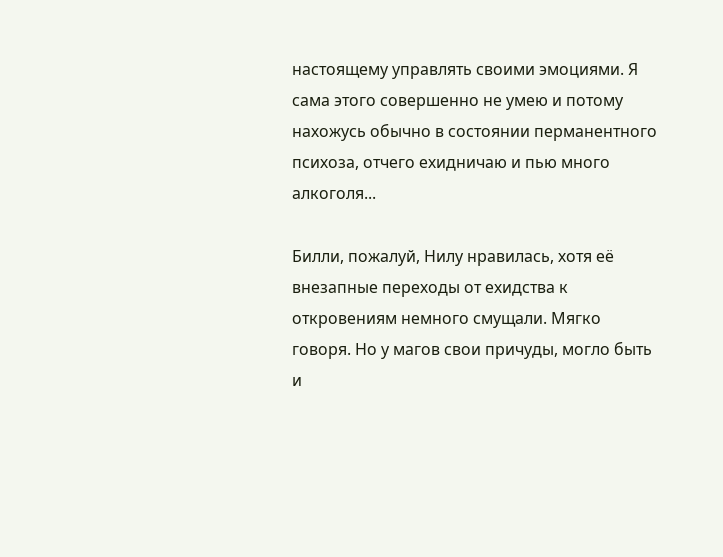настоящему управлять своими эмоциями. Я сама этого совершенно не умею и потому нахожусь обычно в состоянии перманентного психоза, отчего ехидничаю и пью много алкоголя...

Билли, пожалуй, Нилу нравилась, хотя её внезапные переходы от ехидства к откровениям немного смущали. Мягко говоря. Но у магов свои причуды, могло быть и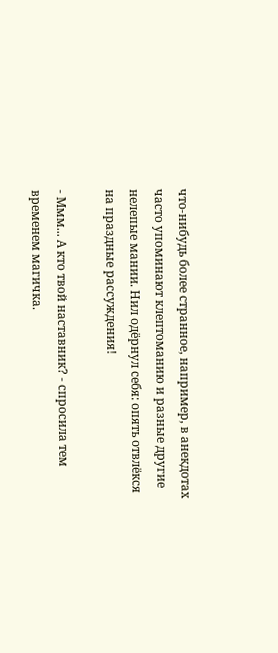что-нибудь более странное, например, в анекдотах часто упоминают клептоманию и разные другие нелепые мании. Нил одёрнул себя: опять отвлёкся на праздные рассуждения!

- Ммм... А кто твой наставник? - спросила тем временем магичка.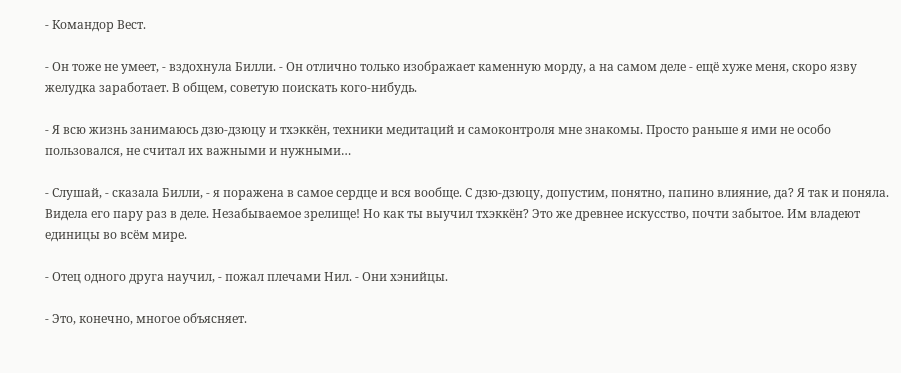- Командор Вест.

- Он тоже не умеет, - вздохнула Билли. - Он отлично только изображает каменную морду, а на самом деле - ещё хуже меня, скоро язву желудка заработает. В общем, советую поискать кого-нибудь.

- Я всю жизнь занимаюсь дзю-дзюцу и тхэккён, техники медитаций и самоконтроля мне знакомы. Просто раньше я ими не особо пользовался, не считал их важными и нужными…

- Слушай, - сказала Билли, - я поражена в самое сердце и вся вообще. С дзю-дзюцу, допустим, понятно, папино влияние, да? Я так и поняла. Видела его пару раз в деле. Незабываемое зрелище! Но как ты выучил тхэккён? Это же древнее искусство, почти забытое. Им владеют единицы во всём мире.

- Отец одного друга научил, - пожал плечами Нил. - Они хэнийцы.

- Это, конечно, многое объясняет.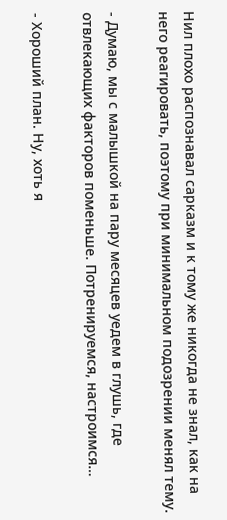Нил плохо распознавал сарказм и к тому же никогда не знал, как на него реагировать, поэтому при минимальном подозрении менял тему.

- Думаю, мы с малышкой на пару месяцев уедем в глушь, где отвлекающих факторов поменьше. Потренируемся, настроимся…

- Хороший план. Ну, хоть я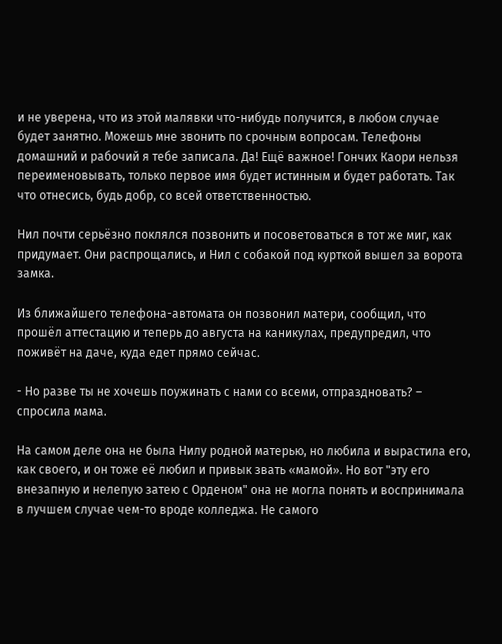и не уверена, что из этой малявки что-нибудь получится, в любом случае будет занятно. Можешь мне звонить по срочным вопросам. Телефоны домашний и рабочий я тебе записала. Да! Ещё важное! Гончих Каори нельзя переименовывать, только первое имя будет истинным и будет работать. Так что отнесись, будь добр, со всей ответственностью.

Нил почти серьёзно поклялся позвонить и посоветоваться в тот же миг, как придумает. Они распрощались, и Нил с собакой под курткой вышел за ворота замка.

Из ближайшего телефона-автомата он позвонил матери, сообщил, что прошёл аттестацию и теперь до августа на каникулах, предупредил, что поживёт на даче, куда едет прямо сейчас.

- Но разве ты не хочешь поужинать с нами со всеми, отпраздновать? – спросила мама.

На самом деле она не была Нилу родной матерью, но любила и вырастила его, как своего, и он тоже её любил и привык звать «мамой». Но вот "эту его внезапную и нелепую затею с Орденом" она не могла понять и воспринимала в лучшем случае чем-то вроде колледжа. Не самого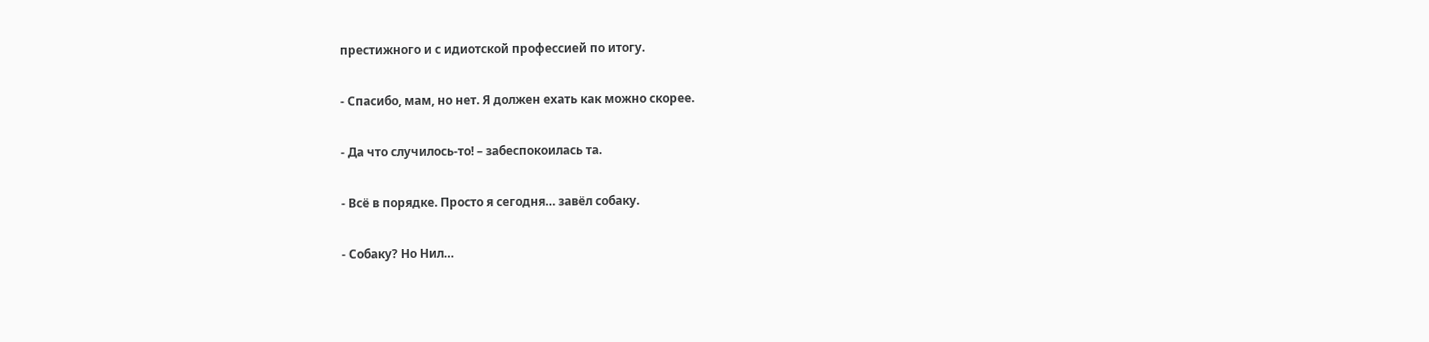престижного и с идиотской профессией по итогу.

- Спасибо, мам, но нет. Я должен ехать как можно скорее.

- Да что случилось-то! – забеспокоилась та.

- Всё в порядке. Просто я сегодня… завёл собаку.

- Собаку? Но Нил…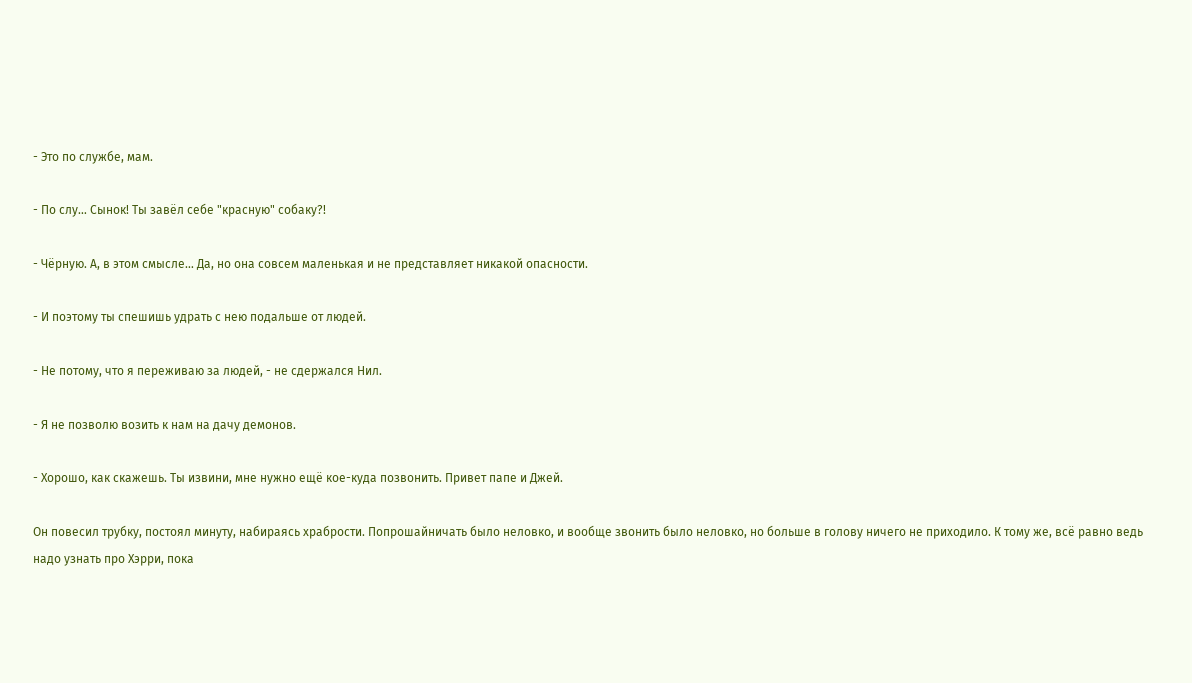- Это по службе, мам.

- По слу… Сынок! Ты завёл себе "красную" собаку?!

- Чёрную. А, в этом смысле… Да, но она совсем маленькая и не представляет никакой опасности.

- И поэтому ты спешишь удрать с нею подальше от людей.

- Не потому, что я переживаю за людей, - не сдержался Нил.

- Я не позволю возить к нам на дачу демонов.

- Хорошо, как скажешь. Ты извини, мне нужно ещё кое-куда позвонить. Привет папе и Джей.

Он повесил трубку, постоял минуту, набираясь храбрости. Попрошайничать было неловко, и вообще звонить было неловко, но больше в голову ничего не приходило. К тому же, всё равно ведь надо узнать про Хэрри, пока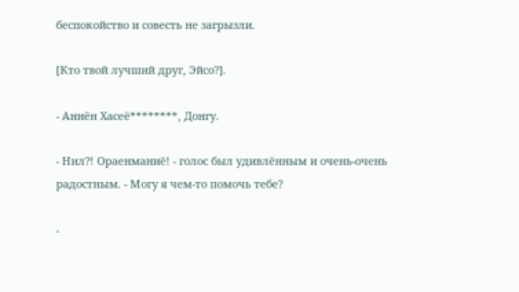беспокойство и совесть не загрызли.

[Кто твой лучший друг, Эйсо?].

- Аннён Хасеё********, Донгу.

- Нил?! Ораенманиё! - голос был удивлённым и очень-очень радостным. - Могу я чем-то помочь тебе?

-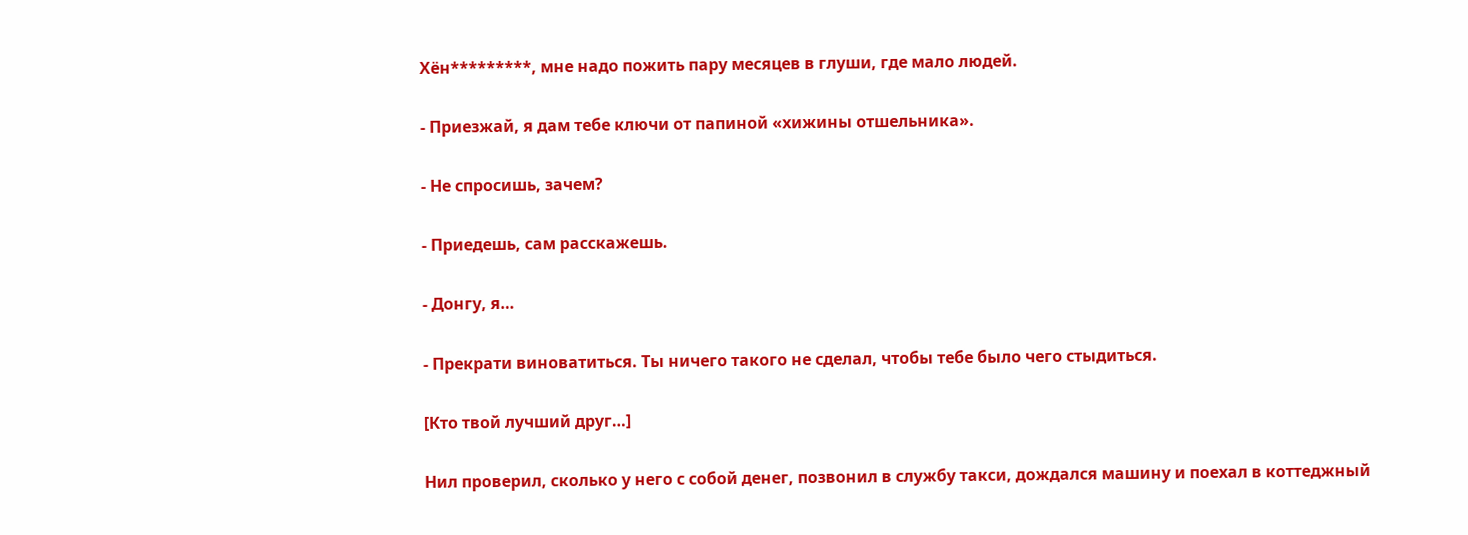Хён*********, мне надо пожить пару месяцев в глуши, где мало людей.

- Приезжай, я дам тебе ключи от папиной «хижины отшельника».

- Не спросишь, зачем?

- Приедешь, сам расскажешь.

- Донгу, я…

- Прекрати виноватиться. Ты ничего такого не сделал, чтобы тебе было чего стыдиться.

[Кто твой лучший друг…]

Нил проверил, сколько у него с собой денег, позвонил в службу такси, дождался машину и поехал в коттеджный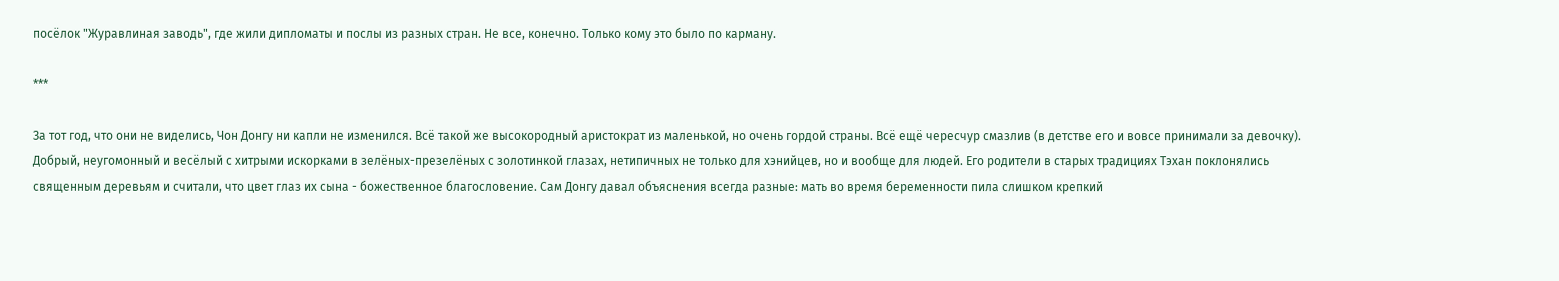посёлок "Журавлиная заводь", где жили дипломаты и послы из разных стран. Не все, конечно. Только кому это было по карману.

***

За тот год, что они не виделись, Чон Донгу ни капли не изменился. Всё такой же высокородный аристократ из маленькой, но очень гордой страны. Всё ещё чересчур смазлив (в детстве его и вовсе принимали за девочку). Добрый, неугомонный и весёлый с хитрыми искорками в зелёных-презелёных с золотинкой глазах, нетипичных не только для хэнийцев, но и вообще для людей. Его родители в старых традициях Тэхан поклонялись священным деревьям и считали, что цвет глаз их сына - божественное благословение. Сам Донгу давал объяснения всегда разные: мать во время беременности пила слишком крепкий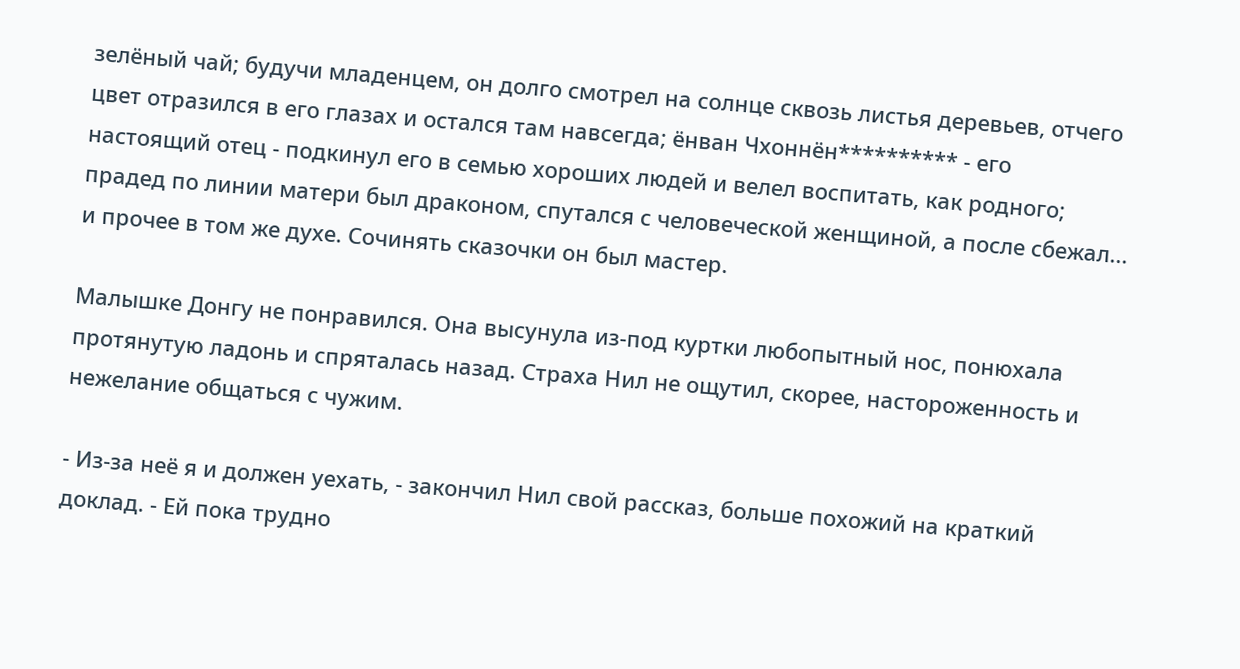зелёный чай; будучи младенцем, он долго смотрел на солнце сквозь листья деревьев, отчего цвет отразился в его глазах и остался там навсегда; ёнван Чхоннён********** - его настоящий отец - подкинул его в семью хороших людей и велел воспитать, как родного; прадед по линии матери был драконом, спутался с человеческой женщиной, а после сбежал... и прочее в том же духе. Сочинять сказочки он был мастер.

Малышке Донгу не понравился. Она высунула из-под куртки любопытный нос, понюхала протянутую ладонь и спряталась назад. Страха Нил не ощутил, скорее, настороженность и нежелание общаться с чужим.

- Из-за неё я и должен уехать, - закончил Нил свой рассказ, больше похожий на краткий доклад. - Ей пока трудно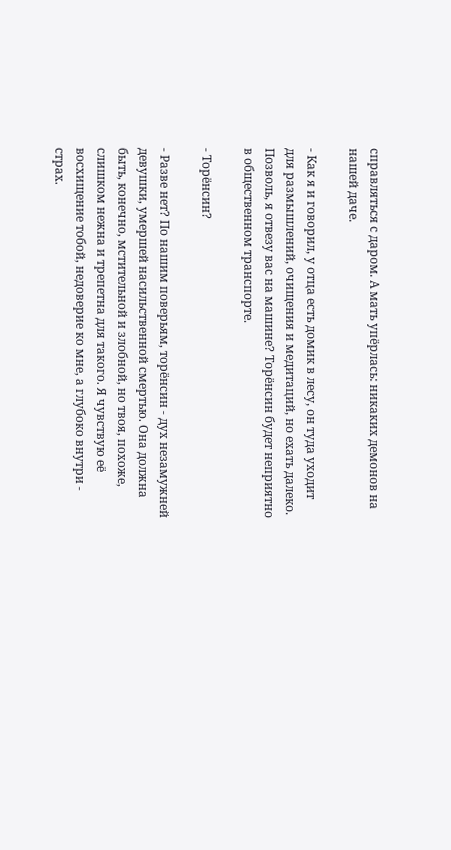справляться с даром. А мать упёрлась: никаких демонов на нашей даче.

- Как я и говорил, у отца есть домик в лесу, он туда уходит для размышлений, очищения и медитаций, но ехать далеко. Позволь, я отвезу вас на машине? Торёнсин будет неприятно в общественном транспорте.

- Торёнсин?

- Разве нет? По нашим поверьям, торёнсин - дух незамужней девушки, умершей насильственной смертью. Она должна быть, конечно, мстительной и злобной, но твоя, похоже, слишком нежна и трепетна для такого. Я чувствую её восхищение тобой, недоверие ко мне, а глубоко внутри - страх.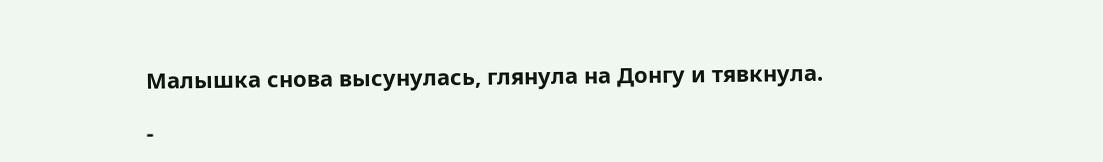Малышка снова высунулась, глянула на Донгу и тявкнула.

-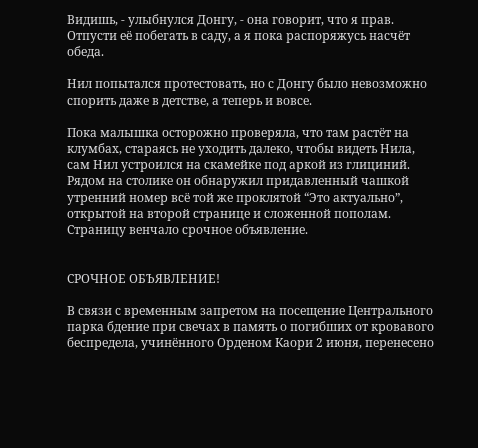Видишь, - улыбнулся Донгу, - она говорит, что я прав. Отпусти её побегать в саду, а я пока распоряжусь насчёт обеда.

Нил попытался протестовать, но с Донгу было невозможно спорить даже в детстве, а теперь и вовсе.

Пока малышка осторожно проверяла, что там растёт на клумбах, стараясь не уходить далеко, чтобы видеть Нила, сам Нил устроился на скамейке под аркой из глициний. Рядом на столике он обнаружил придавленный чашкой утренний номер всё той же проклятой “Это актуально”, открытой на второй странице и сложенной пополам. Страницу венчало срочное объявление.


СРОЧНОЕ ОБЪЯВЛЕНИЕ!

В связи с временным запретом на посещение Центрального парка бдение при свечах в память о погибших от кровавого беспредела, учинённого Орденом Каори 2 июня, перенесено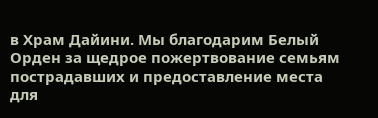в Храм Дайини. Мы благодарим Белый Орден за щедрое пожертвование семьям пострадавших и предоставление места для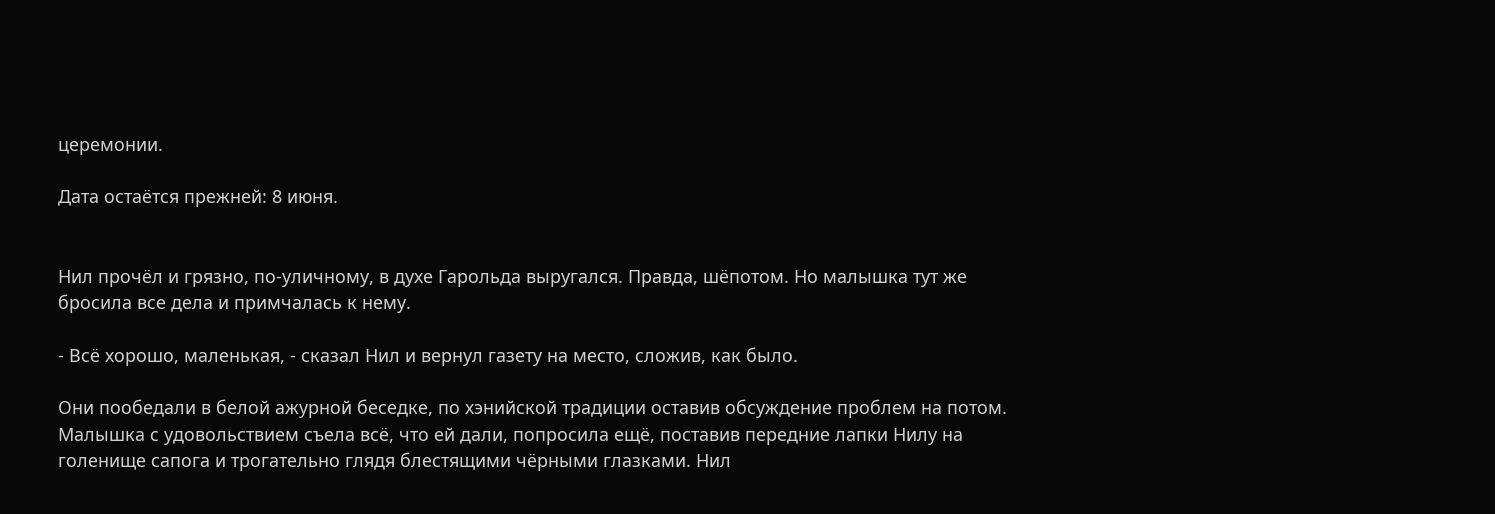церемонии.

Дата остаётся прежней: 8 июня.


Нил прочёл и грязно, по-уличному, в духе Гарольда выругался. Правда, шёпотом. Но малышка тут же бросила все дела и примчалась к нему.

- Всё хорошо, маленькая, - сказал Нил и вернул газету на место, сложив, как было.

Они пообедали в белой ажурной беседке, по хэнийской традиции оставив обсуждение проблем на потом. Малышка с удовольствием съела всё, что ей дали, попросила ещё, поставив передние лапки Нилу на голенище сапога и трогательно глядя блестящими чёрными глазками. Нил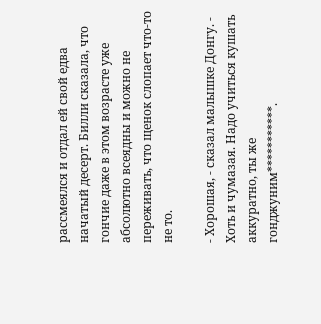рассмеялся и отдал ей свой едва начатый десерт. Билли сказала, что гончие даже в этом возрасте уже абсолютно всеядны и можно не переживать, что щенок слопает что-то не то.

- Хорошая, - сказал малышке Донгу. - Хоть и чумазая. Надо учиться кушать аккуратно, ты же гонджуним***********.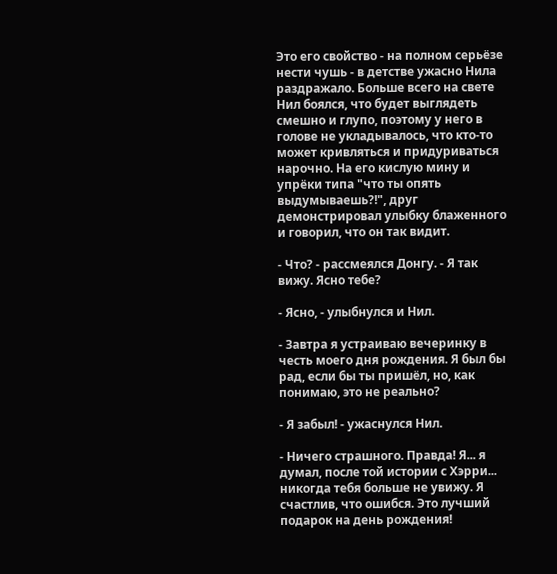Это его свойство - на полном серьёзе нести чушь - в детстве ужасно Нила раздражало. Больше всего на свете Нил боялся, что будет выглядеть смешно и глупо, поэтому у него в голове не укладывалось, что кто-то может кривляться и придуриваться нарочно. На его кислую мину и упрёки типа "что ты опять выдумываешь?!", друг демонстрировал улыбку блаженного и говорил, что он так видит.

- Что? - рассмеялся Донгу. - Я так вижу. Ясно тебе?

- Ясно, - улыбнулся и Нил.

- Завтра я устраиваю вечеринку в честь моего дня рождения. Я был бы рад, если бы ты пришёл, но, как понимаю, это не реально?

- Я забыл! - ужаснулся Нил.

- Ничего страшного. Правда! Я... я думал, после той истории с Хэрри... никогда тебя больше не увижу. Я счастлив, что ошибся. Это лучший подарок на день рождения!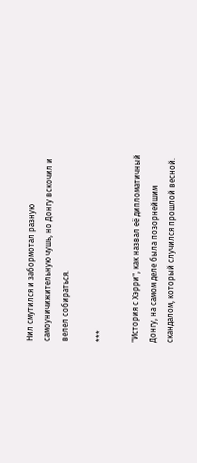Нил смутился и забормотал разную самоуничижительную чушь, но Донгу вскочил и велел собираться.

***

"История с Хэрри", как назвал её дипломатичный Донгу, на самом деле была позорнейшим скандалом, который случился прошлой весной.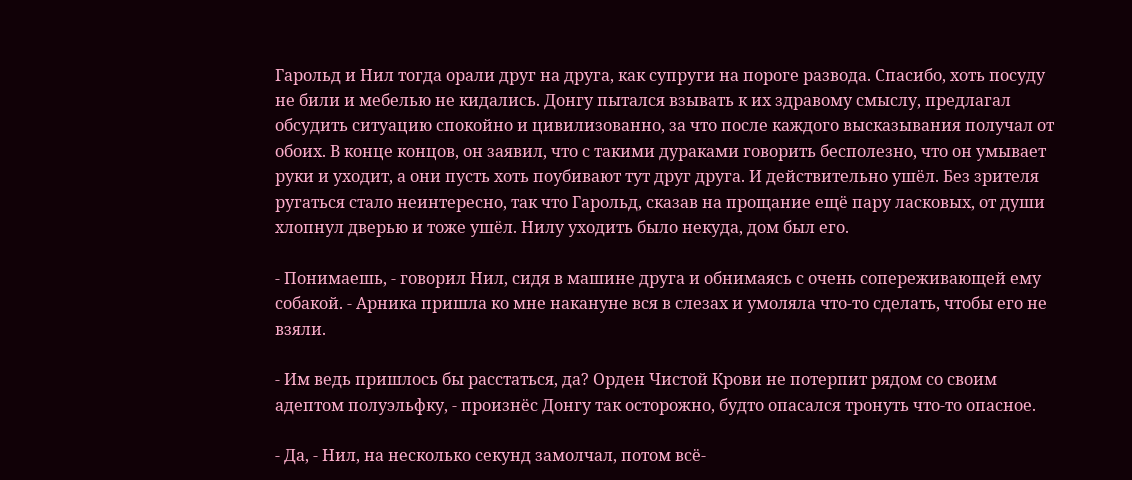Гарольд и Нил тогда орали друг на друга, как супруги на пороге развода. Спасибо, хоть посуду не били и мебелью не кидались. Донгу пытался взывать к их здравому смыслу, предлагал обсудить ситуацию спокойно и цивилизованно, за что после каждого высказывания получал от обоих. В конце концов, он заявил, что с такими дураками говорить бесполезно, что он умывает руки и уходит, а они пусть хоть поубивают тут друг друга. И действительно ушёл. Без зрителя ругаться стало неинтересно, так что Гарольд, сказав на прощание ещё пару ласковых, от души хлопнул дверью и тоже ушёл. Нилу уходить было некуда, дом был его.

- Понимаешь, - говорил Нил, сидя в машине друга и обнимаясь с очень сопереживающей ему собакой. - Арника пришла ко мне накануне вся в слезах и умоляла что-то сделать, чтобы его не взяли.

- Им ведь пришлось бы расстаться, да? Орден Чистой Крови не потерпит рядом со своим адептом полуэльфку, - произнёс Донгу так осторожно, будто опасался тронуть что-то опасное.

- Да, - Нил, на несколько секунд замолчал, потом всё-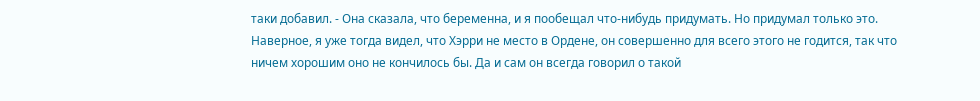таки добавил. - Она сказала, что беременна, и я пообещал что-нибудь придумать. Но придумал только это. Наверное, я уже тогда видел, что Хэрри не место в Ордене, он совершенно для всего этого не годится, так что ничем хорошим оно не кончилось бы. Да и сам он всегда говорил о такой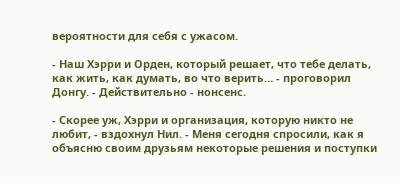вероятности для себя с ужасом.

- Наш Хэрри и Орден, который решает, что тебе делать, как жить, как думать, во что верить… - проговорил Донгу. - Действительно - нонсенс.

- Скорее уж, Хэрри и организация, которую никто не любит, - вздохнул Нил. - Меня сегодня спросили, как я объясню своим друзьям некоторые решения и поступки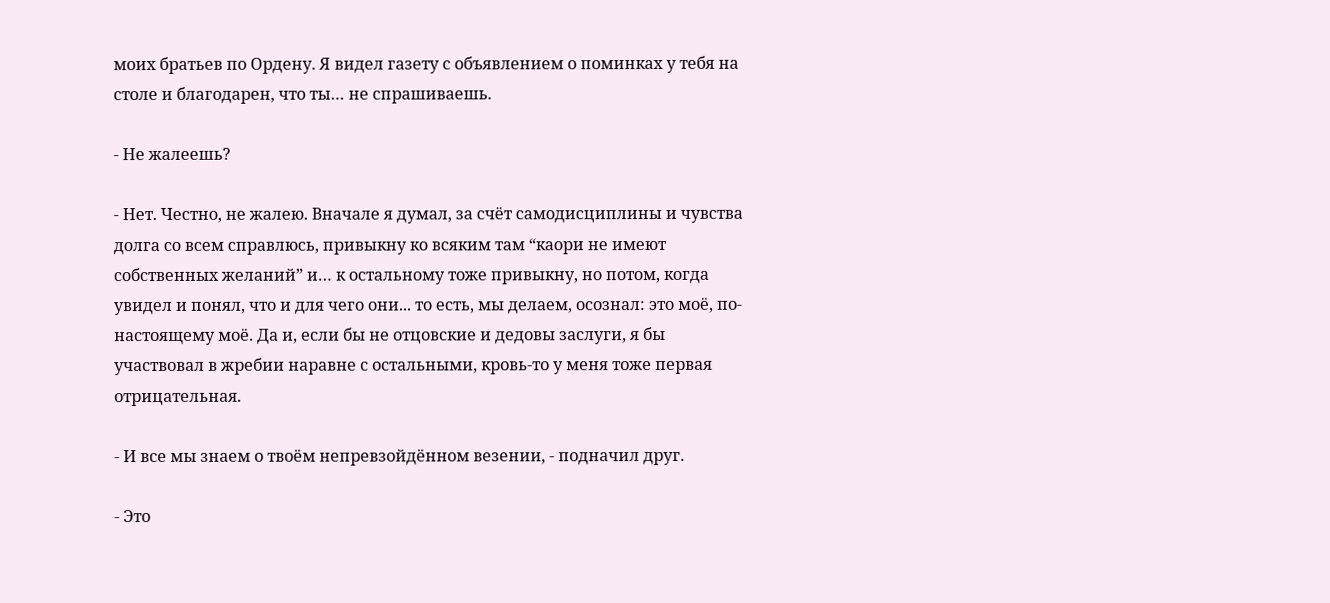моих братьев по Ордену. Я видел газету с объявлением о поминках у тебя на столе и благодарен, что ты… не спрашиваешь.

- Не жалеешь?

- Нет. Честно, не жалею. Вначале я думал, за счёт самодисциплины и чувства долга со всем справлюсь, привыкну ко всяким там “каори не имеют собственных желаний” и… к остальному тоже привыкну, но потом, когда увидел и понял, что и для чего они... то есть, мы делаем, осознал: это моё, по-настоящему моё. Да и, если бы не отцовские и дедовы заслуги, я бы участвовал в жребии наравне с остальными, кровь-то у меня тоже первая отрицательная.

- И все мы знаем о твоём непревзойдённом везении, - подначил друг.

- Это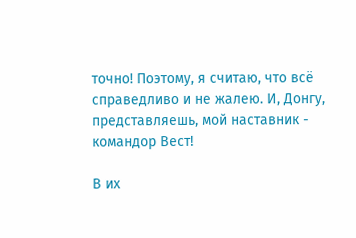точно! Поэтому, я считаю, что всё справедливо и не жалею. И, Донгу, представляешь, мой наставник - командор Вест!

В их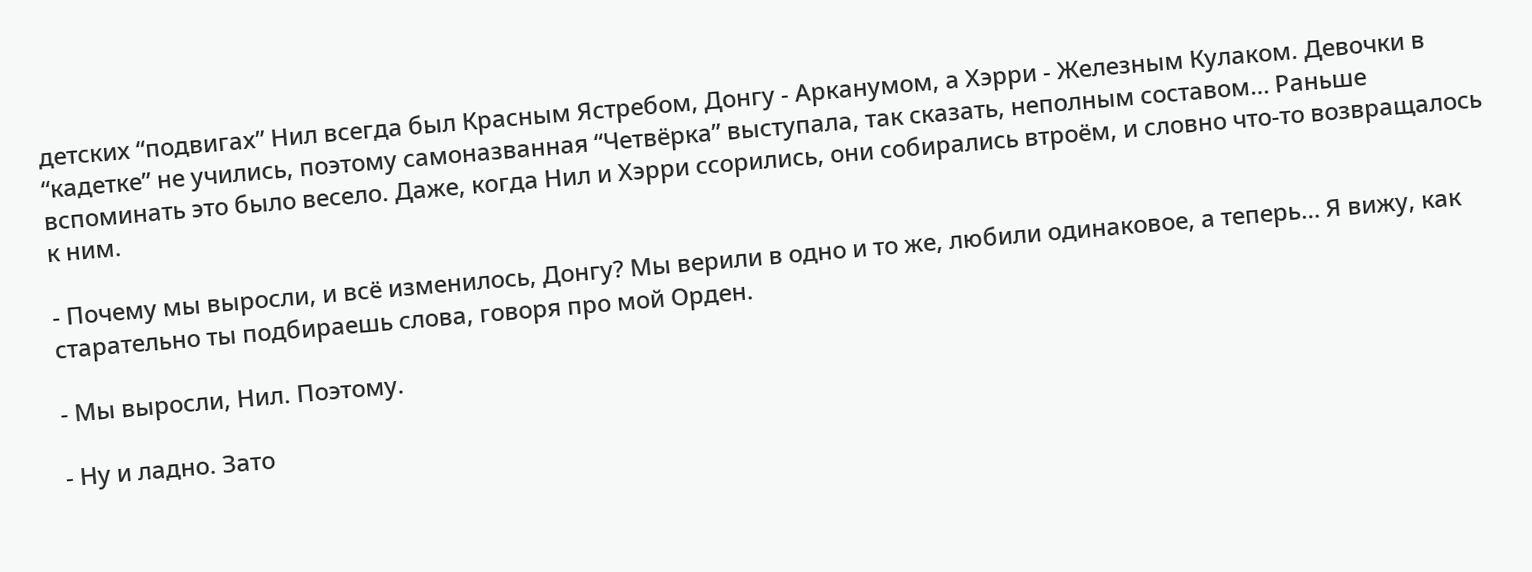детских “подвигах” Нил всегда был Красным Ястребом, Донгу - Арканумом, а Хэрри - Железным Кулаком. Девочки в “кадетке” не учились, поэтому самоназванная “Четвёрка” выступала, так сказать, неполным составом… Раньше вспоминать это было весело. Даже, когда Нил и Хэрри ссорились, они собирались втроём, и словно что-то возвращалось к ним.

- Почему мы выросли, и всё изменилось, Донгу? Мы верили в одно и то же, любили одинаковое, а теперь… Я вижу, как старательно ты подбираешь слова, говоря про мой Орден.

- Мы выросли, Нил. Поэтому.

- Ну и ладно. Зато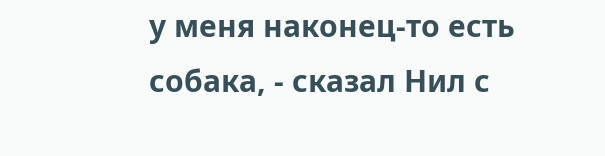у меня наконец-то есть собака, - сказал Нил с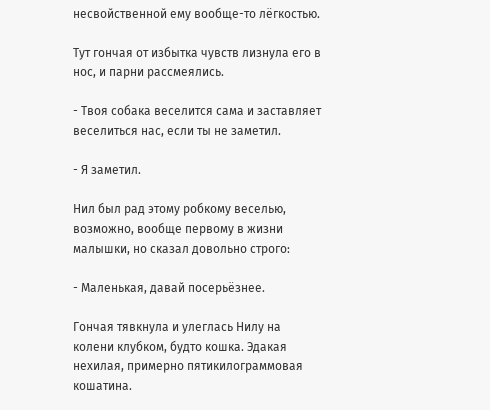несвойственной ему вообще-то лёгкостью.

Тут гончая от избытка чувств лизнула его в нос, и парни рассмеялись.

- Твоя собака веселится сама и заставляет веселиться нас, если ты не заметил.

- Я заметил.

Нил был рад этому робкому веселью, возможно, вообще первому в жизни малышки, но сказал довольно строго:

- Маленькая, давай посерьёзнее.

Гончая тявкнула и улеглась Нилу на колени клубком, будто кошка. Эдакая нехилая, примерно пятикилограммовая кошатина.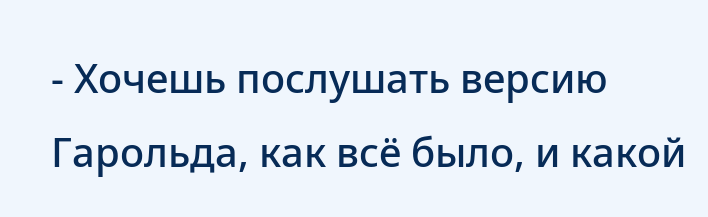- Хочешь послушать версию Гарольда, как всё было, и какой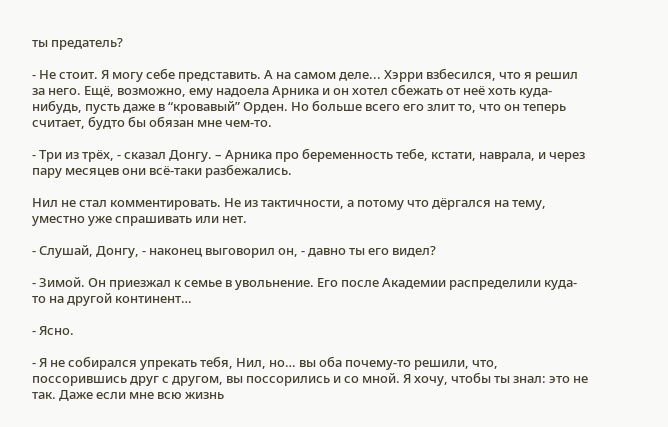ты предатель?

- Не стоит. Я могу себе представить. А на самом деле... Хэрри взбесился, что я решил за него. Ещё, возможно, ему надоела Арника и он хотел сбежать от неё хоть куда-нибудь, пусть даже в “кровавый” Орден. Но больше всего его злит то, что он теперь считает, будто бы обязан мне чем-то.

- Три из трёх, - сказал Донгу. – Арника про беременность тебе, кстати, наврала, и через пару месяцев они всё-таки разбежались.

Нил не стал комментировать. Не из тактичности, а потому что дёргался на тему, уместно уже спрашивать или нет.

- Слушай, Донгу, - наконец выговорил он, - давно ты его видел?

- Зимой. Он приезжал к семье в увольнение. Его после Академии распределили куда-то на другой континент…

- Ясно.

- Я не собирался упрекать тебя, Нил, но… вы оба почему-то решили, что, поссорившись друг с другом, вы поссорились и со мной. Я хочу, чтобы ты знал: это не так. Даже если мне всю жизнь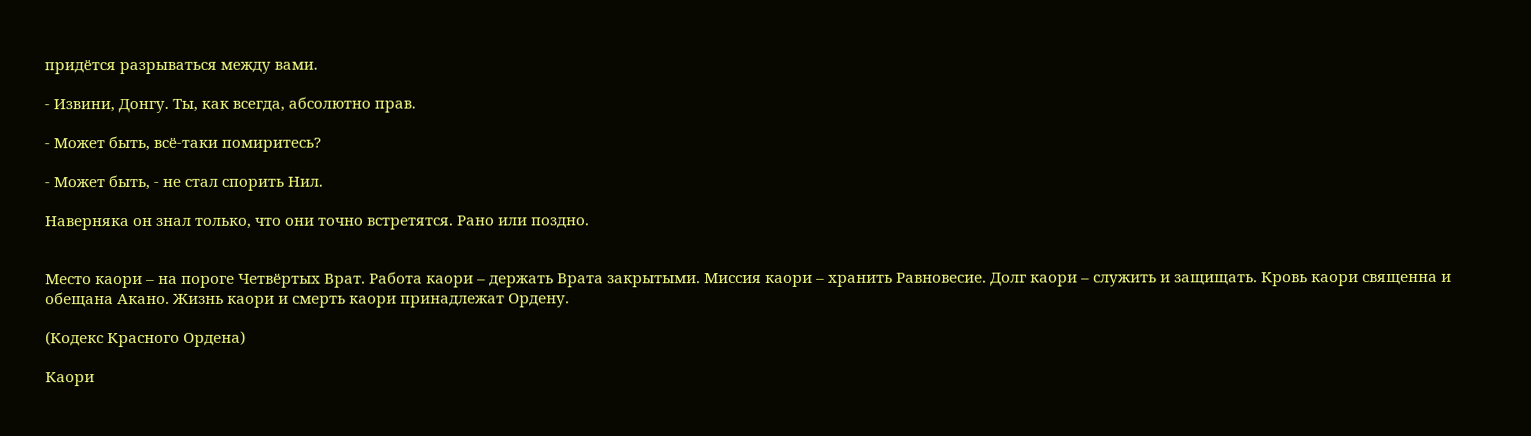придётся разрываться между вами.

- Извини, Донгу. Ты, как всегда, абсолютно прав.

- Может быть, всё-таки помиритесь?

- Может быть, - не стал спорить Нил.

Наверняка он знал только, что они точно встретятся. Рано или поздно.


Место каори – на пороге Четвёртых Врат. Работа каори – держать Врата закрытыми. Миссия каори – хранить Равновесие. Долг каори – служить и защищать. Кровь каори священна и обещана Акано. Жизнь каори и смерть каори принадлежат Ордену.

(Кодекс Красного Ордена)

Каори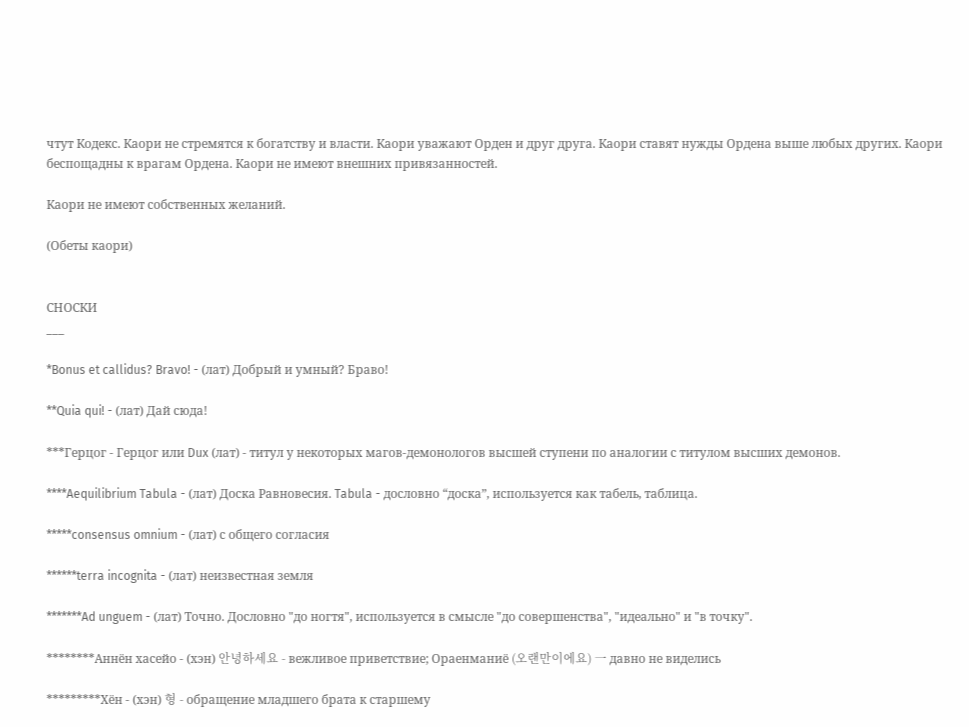чтут Кодекс. Каори не стремятся к богатству и власти. Каори уважают Орден и друг друга. Каори ставят нужды Ордена выше любых других. Каори беспощадны к врагам Ордена. Каори не имеют внешних привязанностей.

Каори не имеют собственных желаний.

(Обеты каори)


СНОСКИ
___

*Bonus et callidus? Bravo! - (лат) Добрый и умный? Браво!

**Quia qui! - (лат) Дай сюда!

***Герцог - Герцог или Dux (лат) - титул у некоторых магов-демонологов высшей ступени по аналогии с титулом высших демонов.

****Aequilibrium Tabula - (лат) Доска Равновесия. Tabula - дословно “доска”, используется как табель, таблица.

*****consensus omnium - (лат) с общего согласия

******terra incognita - (лат) неизвестная земля

*******Ad unguem - (лат) Точно. Дословно "до ногтя", используется в смысле "до совершенства", "идеально" и "в точку".

********Аннён хасейо - (хэн) 안녕하세요 - вежливое приветствие; Ораенманиё (오랜만이에요) 一 давно не виделись

*********Хён - (хэн) 형 - обращение младшего брата к старшему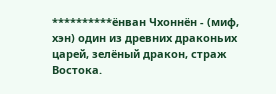**********ёнван Чхоннён - (миф, хэн) один из древних драконьих царей, зелёный дракон, страж Востока.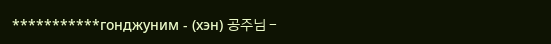***********гонджуним - (хэн) 공주님 -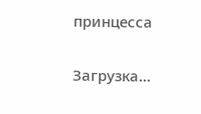принцесса

Загрузка...